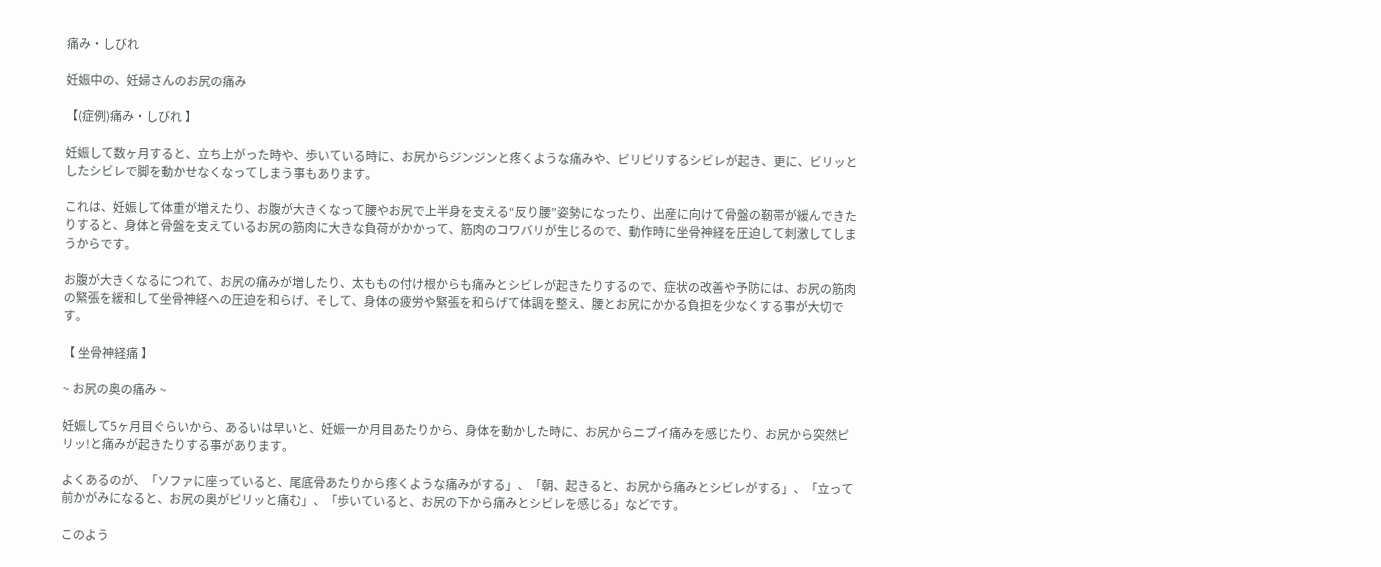痛み・しびれ

妊娠中の、妊婦さんのお尻の痛み

【(症例)痛み・しびれ 】

妊娠して数ヶ月すると、立ち上がった時や、歩いている時に、お尻からジンジンと疼くような痛みや、ピリピリするシビレが起き、更に、ビリッとしたシビレで脚を動かせなくなってしまう事もあります。

これは、妊娠して体重が増えたり、お腹が大きくなって腰やお尻で上半身を支える“反り腰”姿勢になったり、出産に向けて骨盤の靭帯が緩んできたりすると、身体と骨盤を支えているお尻の筋肉に大きな負荷がかかって、筋肉のコワバリが生じるので、動作時に坐骨神経を圧迫して刺激してしまうからです。

お腹が大きくなるにつれて、お尻の痛みが増したり、太ももの付け根からも痛みとシビレが起きたりするので、症状の改善や予防には、お尻の筋肉の緊張を緩和して坐骨神経への圧迫を和らげ、そして、身体の疲労や緊張を和らげて体調を整え、腰とお尻にかかる負担を少なくする事が大切です。

【 坐骨神経痛 】

~ お尻の奥の痛み ~

妊娠して5ヶ月目ぐらいから、あるいは早いと、妊娠一か月目あたりから、身体を動かした時に、お尻からニブイ痛みを感じたり、お尻から突然ピリッ!と痛みが起きたりする事があります。

よくあるのが、「ソファに座っていると、尾底骨あたりから疼くような痛みがする」、「朝、起きると、お尻から痛みとシビレがする」、「立って前かがみになると、お尻の奥がピリッと痛む」、「歩いていると、お尻の下から痛みとシビレを感じる」などです。

このよう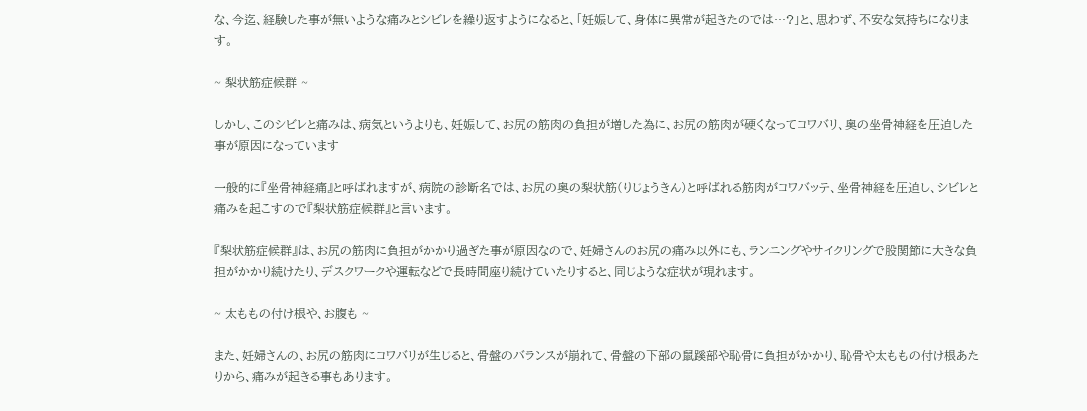な、今迄、経験した事が無いような痛みとシビレを繰り返すようになると、「妊娠して、身体に異常が起きたのでは…?」と、思わず、不安な気持ちになります。

~ 梨状筋症候群 ~

しかし、このシビレと痛みは、病気というよりも、妊娠して、お尻の筋肉の負担が増した為に、お尻の筋肉が硬くなってコワバリ、奥の坐骨神経を圧迫した事が原因になっています

一般的に『坐骨神経痛』と呼ばれますが、病院の診断名では、お尻の奥の梨状筋(りじょうきん)と呼ばれる筋肉がコワバッテ、坐骨神経を圧迫し、シビレと痛みを起こすので『梨状筋症候群』と言います。

『梨状筋症候群』は、お尻の筋肉に負担がかかり過ぎた事が原因なので、妊婦さんのお尻の痛み以外にも、ランニングやサイクリングで股関節に大きな負担がかかり続けたり、デスクワークや運転などで長時間座り続けていたりすると、同じような症状が現れます。

~ 太ももの付け根や、お腹も ~

また、妊婦さんの、お尻の筋肉にコワバリが生じると、骨盤のバランスが崩れて、骨盤の下部の鼠蹊部や恥骨に負担がかかり、恥骨や太ももの付け根あたりから、痛みが起きる事もあります。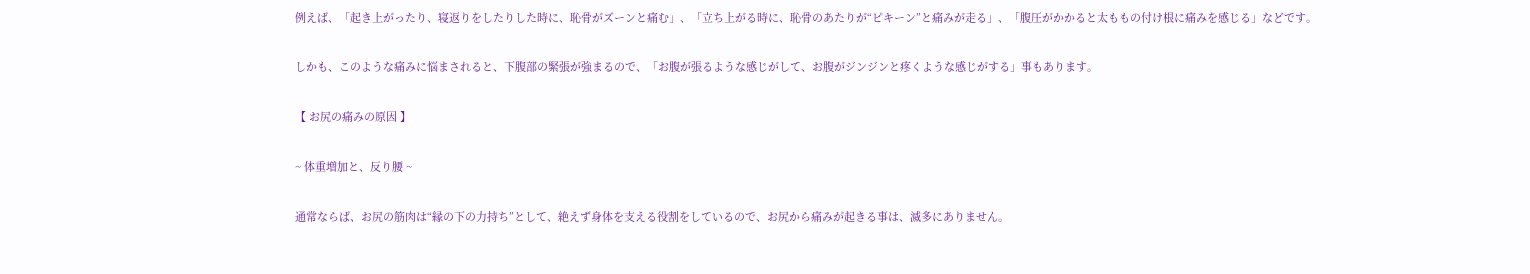例えば、「起き上がったり、寝返りをしたりした時に、恥骨がズーンと痛む」、「立ち上がる時に、恥骨のあたりが“ピキーン”と痛みが走る」、「腹圧がかかると太ももの付け根に痛みを感じる」などです。

しかも、このような痛みに悩まされると、下腹部の緊張が強まるので、「お腹が張るような感じがして、お腹がジンジンと疼くような感じがする」事もあります。

【 お尻の痛みの原因 】

~ 体重増加と、反り腰 ~

通常ならば、お尻の筋肉は“縁の下の力持ち”として、絶えず身体を支える役割をしているので、お尻から痛みが起きる事は、滅多にありません。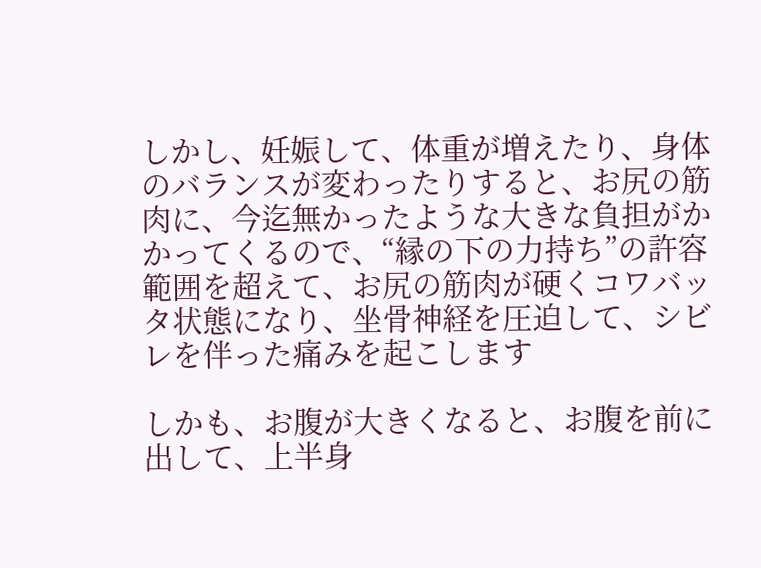しかし、妊娠して、体重が増えたり、身体のバランスが変わったりすると、お尻の筋肉に、今迄無かったような大きな負担がかかってくるので、“縁の下の力持ち”の許容範囲を超えて、お尻の筋肉が硬くコワバッタ状態になり、坐骨神経を圧迫して、シビレを伴った痛みを起こします

しかも、お腹が大きくなると、お腹を前に出して、上半身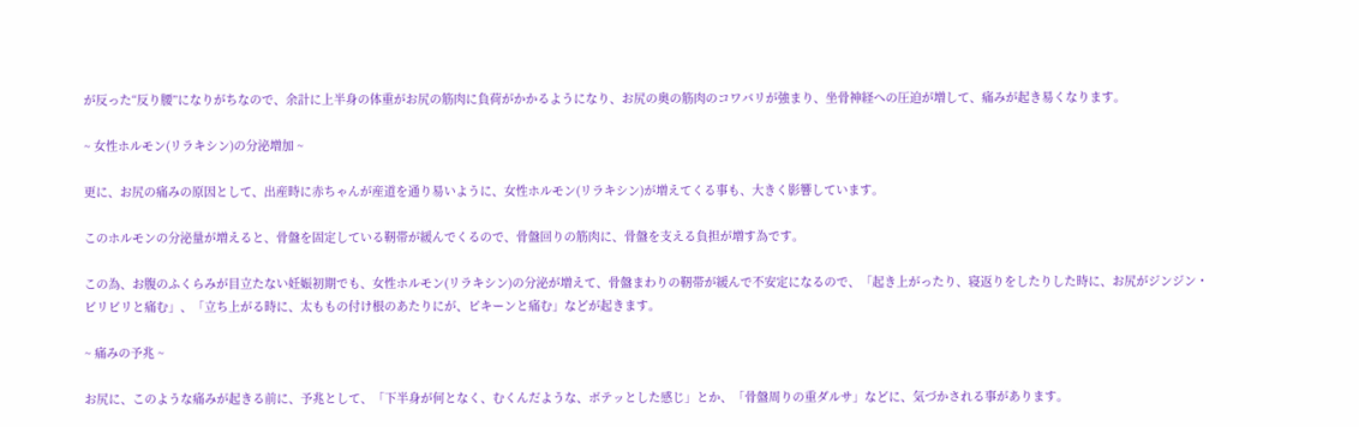が反った“反り腰”になりがちなので、余計に上半身の体重がお尻の筋肉に負荷がかかるようになり、お尻の奥の筋肉のコワバリが強まり、坐骨神経への圧迫が増して、痛みが起き易くなります。

~ 女性ホルモン(リラキシン)の分泌増加 ~

更に、お尻の痛みの原因として、出産時に赤ちゃんが産道を通り易いように、女性ホルモン(リラキシン)が増えてくる事も、大きく影響しています。

このホルモンの分泌量が増えると、骨盤を固定している靭帯が緩んでくるので、骨盤回りの筋肉に、骨盤を支える負担が増す為です。

この為、お腹のふくらみが目立たない妊娠初期でも、女性ホルモン(リラキシン)の分泌が増えて、骨盤まわりの靭帯が緩んで不安定になるので、「起き上がったり、寝返りをしたりした時に、お尻がジンジン・ビリビリと痛む」、「立ち上がる時に、太ももの付け根のあたりにが、ピキーンと痛む」などが起きます。

~ 痛みの予兆 ~

お尻に、このような痛みが起きる前に、予兆として、「下半身が何となく、むくんだような、ボテッとした感じ」とか、「骨盤周りの重ダルサ」などに、気づかされる事があります。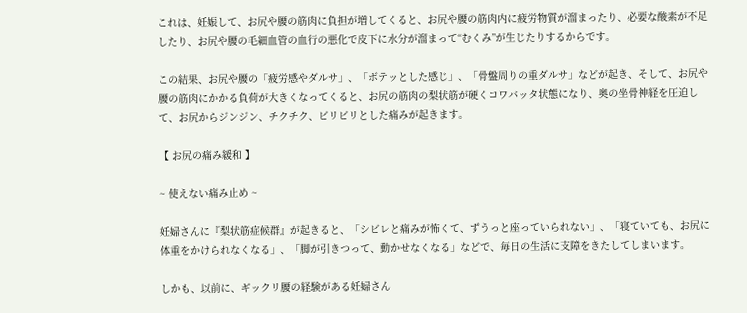これは、妊娠して、お尻や腰の筋肉に負担が増してくると、お尻や腰の筋肉内に疲労物質が溜まったり、必要な酸素が不足したり、お尻や腰の毛細血管の血行の悪化で皮下に水分が溜まって“むくみ”が生じたりするからです。

この結果、お尻や腰の「疲労感やダルサ」、「ボテッとした感じ」、「骨盤周りの重ダルサ」などが起き、そして、お尻や腰の筋肉にかかる負荷が大きくなってくると、お尻の筋肉の梨状筋が硬くコワバッタ状態になり、奥の坐骨神経を圧迫して、お尻からジンジン、チクチク、ビリビリとした痛みが起きます。

【 お尻の痛み緩和 】

~ 使えない痛み止め ~

妊婦さんに『梨状筋症候群』が起きると、「シビレと痛みが怖くて、ずうっと座っていられない」、「寝ていても、お尻に体重をかけられなくなる」、「脚が引きつって、動かせなくなる」などで、毎日の生活に支障をきたしてしまいます。

しかも、以前に、ギックリ腰の経験がある妊婦さん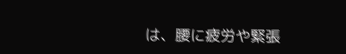は、腰に疲労や緊張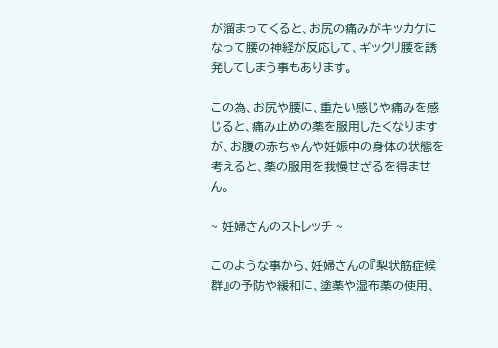が溜まってくると、お尻の痛みがキッカケになって腰の神経が反応して、ギックリ腰を誘発してしまう事もあります。

この為、お尻や腰に、重たい感じや痛みを感じると、痛み止めの薬を服用したくなりますが、お腹の赤ちゃんや妊娠中の身体の状態を考えると、薬の服用を我慢せざるを得ません。

~ 妊婦さんのストレッチ ~

このような事から、妊婦さんの『梨状筋症候群』の予防や緩和に、塗薬や湿布薬の使用、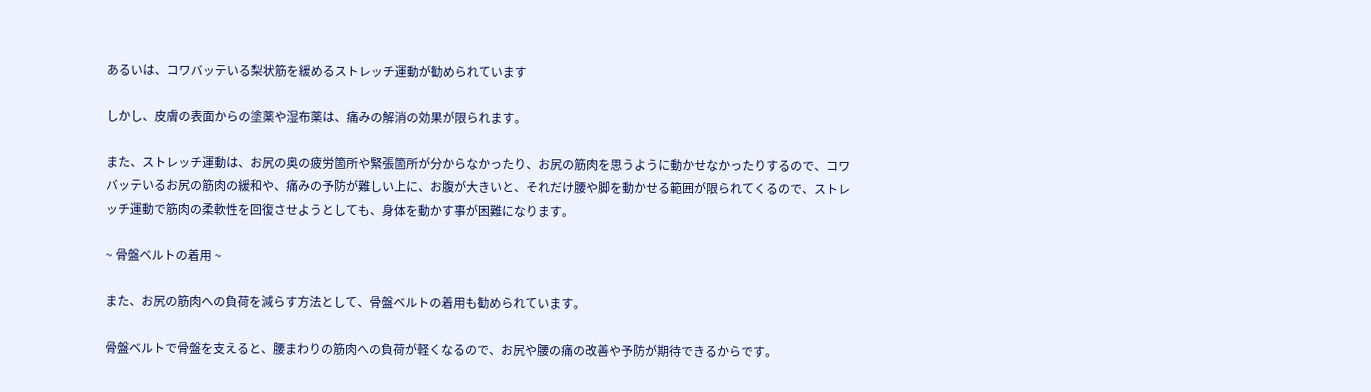あるいは、コワバッテいる梨状筋を緩めるストレッチ運動が勧められています

しかし、皮膚の表面からの塗薬や湿布薬は、痛みの解消の効果が限られます。

また、ストレッチ運動は、お尻の奥の疲労箇所や緊張箇所が分からなかったり、お尻の筋肉を思うように動かせなかったりするので、コワバッテいるお尻の筋肉の緩和や、痛みの予防が難しい上に、お腹が大きいと、それだけ腰や脚を動かせる範囲が限られてくるので、ストレッチ運動で筋肉の柔軟性を回復させようとしても、身体を動かす事が困難になります。

~ 骨盤ベルトの着用 ~

また、お尻の筋肉への負荷を減らす方法として、骨盤ベルトの着用も勧められています。

骨盤ベルトで骨盤を支えると、腰まわりの筋肉への負荷が軽くなるので、お尻や腰の痛の改善や予防が期待できるからです。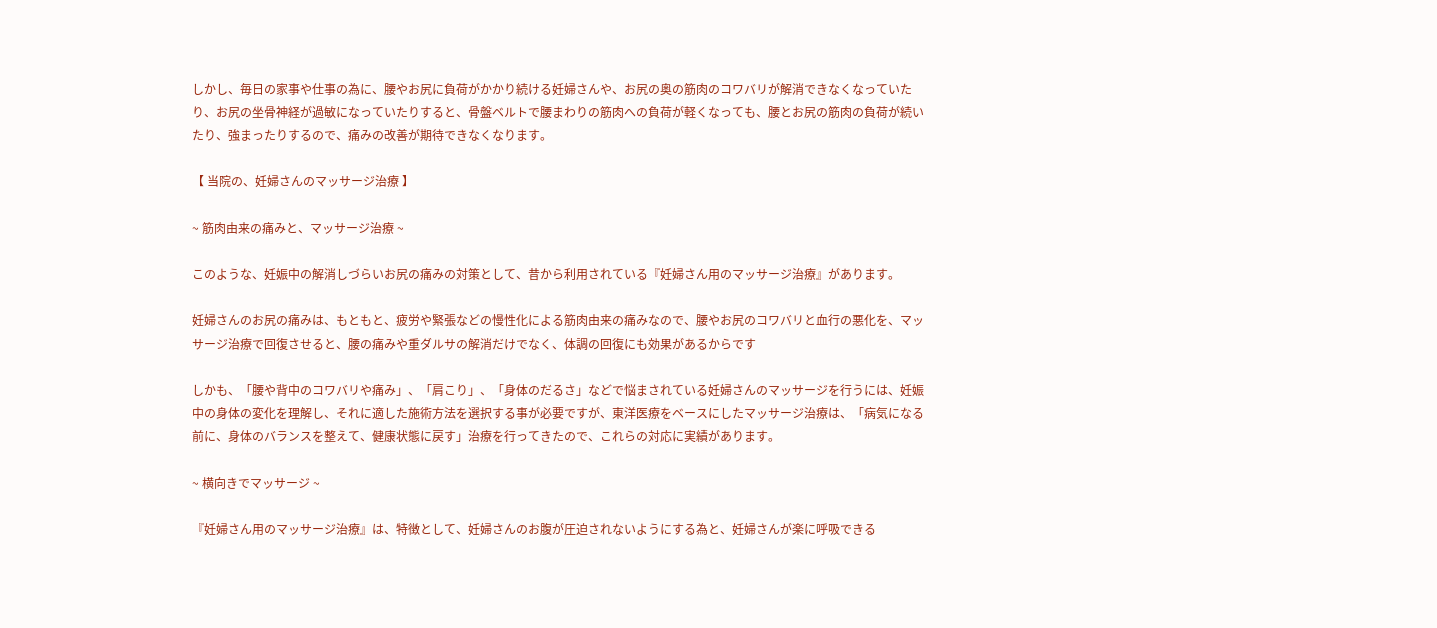しかし、毎日の家事や仕事の為に、腰やお尻に負荷がかかり続ける妊婦さんや、お尻の奥の筋肉のコワバリが解消できなくなっていたり、お尻の坐骨神経が過敏になっていたりすると、骨盤ベルトで腰まわりの筋肉への負荷が軽くなっても、腰とお尻の筋肉の負荷が続いたり、強まったりするので、痛みの改善が期待できなくなります。

【 当院の、妊婦さんのマッサージ治療 】

~ 筋肉由来の痛みと、マッサージ治療 ~

このような、妊娠中の解消しづらいお尻の痛みの対策として、昔から利用されている『妊婦さん用のマッサージ治療』があります。

妊婦さんのお尻の痛みは、もともと、疲労や緊張などの慢性化による筋肉由来の痛みなので、腰やお尻のコワバリと血行の悪化を、マッサージ治療で回復させると、腰の痛みや重ダルサの解消だけでなく、体調の回復にも効果があるからです

しかも、「腰や背中のコワバリや痛み」、「肩こり」、「身体のだるさ」などで悩まされている妊婦さんのマッサージを行うには、妊娠中の身体の変化を理解し、それに適した施術方法を選択する事が必要ですが、東洋医療をベースにしたマッサージ治療は、「病気になる前に、身体のバランスを整えて、健康状態に戻す」治療を行ってきたので、これらの対応に実績があります。

~ 横向きでマッサージ ~

『妊婦さん用のマッサージ治療』は、特徴として、妊婦さんのお腹が圧迫されないようにする為と、妊婦さんが楽に呼吸できる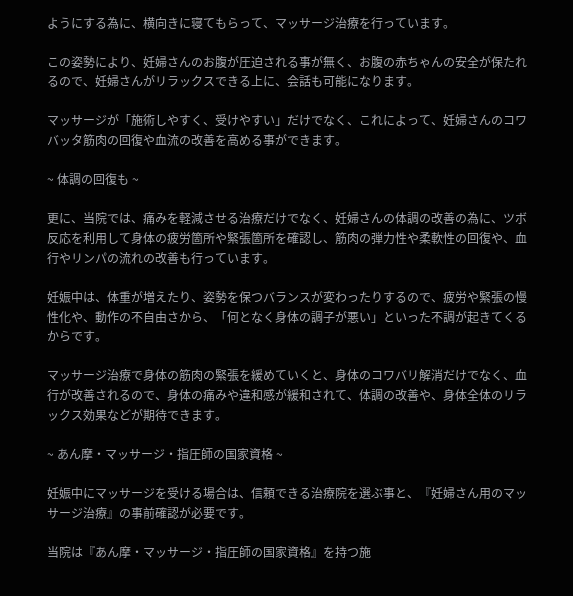ようにする為に、横向きに寝てもらって、マッサージ治療を行っています。

この姿勢により、妊婦さんのお腹が圧迫される事が無く、お腹の赤ちゃんの安全が保たれるので、妊婦さんがリラックスできる上に、会話も可能になります。

マッサージが「施術しやすく、受けやすい」だけでなく、これによって、妊婦さんのコワバッタ筋肉の回復や血流の改善を高める事ができます。

~ 体調の回復も ~

更に、当院では、痛みを軽減させる治療だけでなく、妊婦さんの体調の改善の為に、ツボ反応を利用して身体の疲労箇所や緊張箇所を確認し、筋肉の弾力性や柔軟性の回復や、血行やリンパの流れの改善も行っています。

妊娠中は、体重が増えたり、姿勢を保つバランスが変わったりするので、疲労や緊張の慢性化や、動作の不自由さから、「何となく身体の調子が悪い」といった不調が起きてくるからです。

マッサージ治療で身体の筋肉の緊張を緩めていくと、身体のコワバリ解消だけでなく、血行が改善されるので、身体の痛みや違和感が緩和されて、体調の改善や、身体全体のリラックス効果などが期待できます。

~ あん摩・マッサージ・指圧師の国家資格 ~

妊娠中にマッサージを受ける場合は、信頼できる治療院を選ぶ事と、『妊婦さん用のマッサージ治療』の事前確認が必要です。

当院は『あん摩・マッサージ・指圧師の国家資格』を持つ施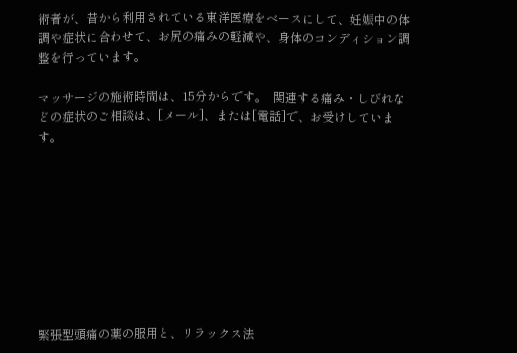術者が、昔から利用されている東洋医療をベースにして、妊娠中の体調や症状に合わせて、お尻の痛みの軽減や、身体のコンディション調整を行っています。

マッサージの施術時間は、15分からです。  関連する痛み・しびれなどの症状のご相談は、[メール]、または[電話]で、お受けしています。









緊張型頭痛の薬の服用と、リラックス法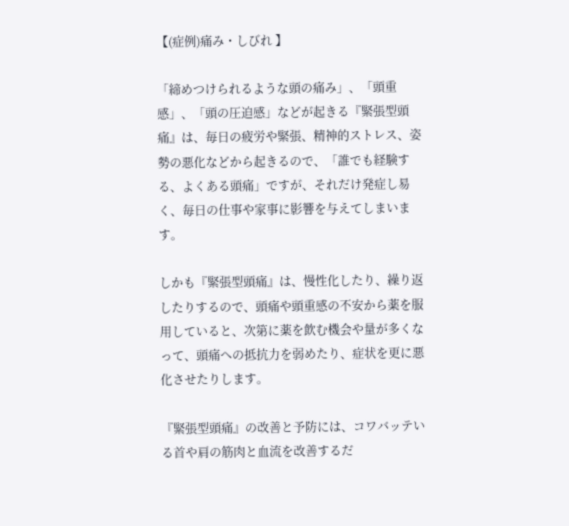【(症例)痛み・しびれ 】

「締めつけられるような頭の痛み」、「頭重感」、「頭の圧迫感」などが起きる『緊張型頭痛』は、毎日の疲労や緊張、精神的ストレス、姿勢の悪化などから起きるので、「誰でも経験する、よくある頭痛」ですが、それだけ発症し易く、毎日の仕事や家事に影響を与えてしまいます。

しかも『緊張型頭痛』は、慢性化したり、繰り返したりするので、頭痛や頭重感の不安から薬を服用していると、次第に薬を飲む機会や量が多くなって、頭痛への抵抗力を弱めたり、症状を更に悪化させたりします。

『緊張型頭痛』の改善と予防には、コワバッテいる首や肩の筋肉と血流を改善するだ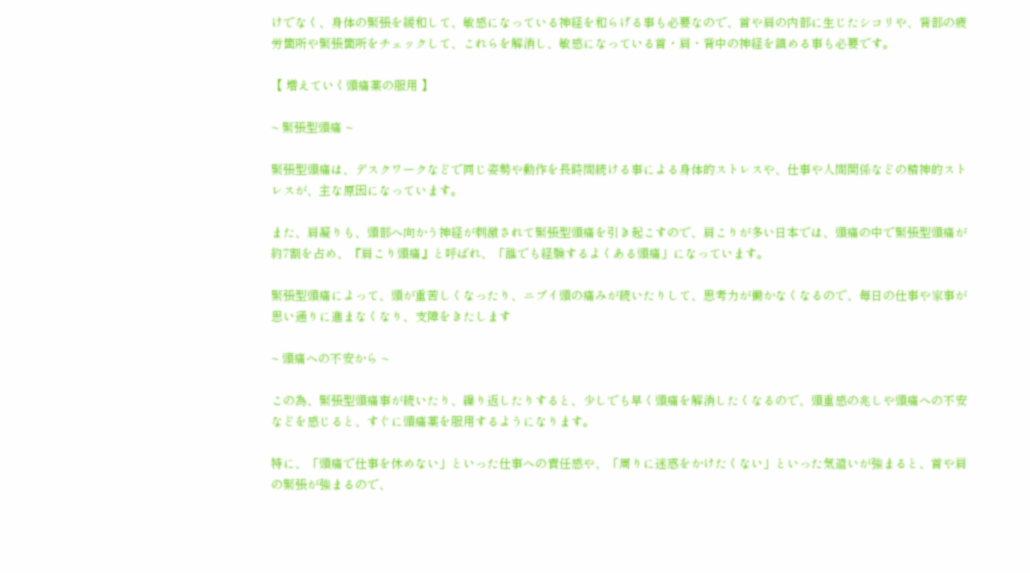けでなく、身体の緊張を緩和して、敏感になっている神経を和らげる事も必要なので、首や肩の内部に生じたシコリや、背部の疲労箇所や緊張箇所をチェックして、これらを解消し、敏感になっている首・肩・背中の神経を鎮める事も必要です。

【 増えていく頭痛薬の服用 】

~ 緊張型頭痛 ~

緊張型頭痛は、デスクワークなどで同じ姿勢や動作を長時間続ける事による身体的ストレスや、仕事や人間関係などの精神的ストレスが、主な原因になっています。

また、肩凝りも、頭部へ向かう神経が刺激されて緊張型頭痛を引き起こすので、肩こりが多い日本では、頭痛の中で緊張型頭痛が約7割を占め、『肩こり頭痛』と呼ばれ、「誰でも経験するよくある頭痛」になっています。

緊張型頭痛によって、頭が重苦しくなったり、ニブイ頭の痛みが続いたりして、思考力が働かなくなるので、毎日の仕事や家事が思い通りに進まなくなり、支障をきたします

~ 頭痛への不安から ~

この為、緊張型頭痛事が続いたり、繰り返したりすると、少しでも早く頭痛を解消したくなるので、頭重感の兆しや頭痛への不安などを感じると、すぐに頭痛薬を服用するようになります。

特に、「頭痛で仕事を休めない」といった仕事への責任感や、「周りに迷惑をかけたくない」といった気遣いが強まると、首や肩の緊張が強まるので、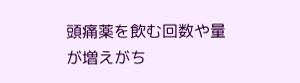頭痛薬を飲む回数や量が増えがち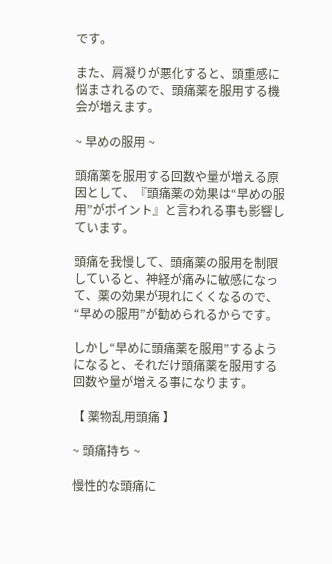です。

また、肩凝りが悪化すると、頭重感に悩まされるので、頭痛薬を服用する機会が増えます。

~ 早めの服用 ~

頭痛薬を服用する回数や量が増える原因として、『頭痛薬の効果は“早めの服用”がポイント』と言われる事も影響しています。

頭痛を我慢して、頭痛薬の服用を制限していると、神経が痛みに敏感になって、薬の効果が現れにくくなるので、“早めの服用”が勧められるからです。

しかし“早めに頭痛薬を服用”するようになると、それだけ頭痛薬を服用する回数や量が増える事になります。

【 薬物乱用頭痛 】

~ 頭痛持ち ~

慢性的な頭痛に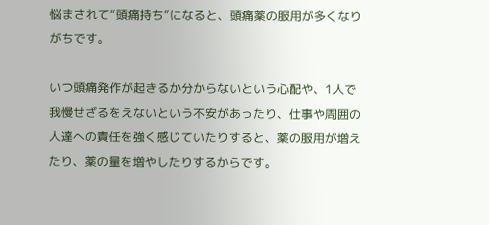悩まされて“頭痛持ち”になると、頭痛薬の服用が多くなりがちです。

いつ頭痛発作が起きるか分からないという心配や、1人で我慢せざるをえないという不安があったり、仕事や周囲の人達への責任を強く感じていたりすると、薬の服用が増えたり、薬の量を増やしたりするからです。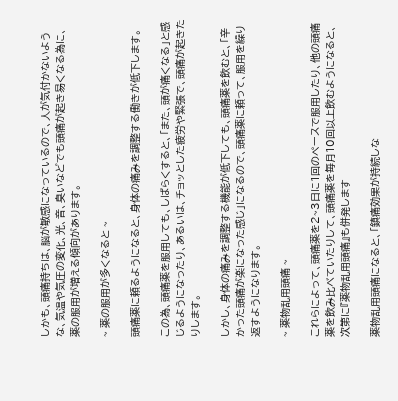しかも、頭痛持ちは、脳が敏感になっているので、人が気付かないような、気温や気圧の変化、光、音、臭いなどでも頭痛が起き易くなる為に、薬の服用が増える傾向があります。

~ 薬の服用が多くなると ~

頭痛薬に頼るようになると、身体の痛みを調整する働きが低下します。

この為、頭痛薬を服用しても、しばらくすると、「また、頭が痛くなる」と感じるようになったり、あるいは、チョッとした疲労や緊張で、頭痛が起きたりします。

しかし、身体の痛みを調整する機能が低下しても、頭痛薬を飲むと、「辛かった頭痛が楽になった感じ」になるので、頭痛薬に頼って、服用を繰り返すようになります。

~ 薬物乱用頭痛 ~

これらによって、頭痛薬を2~3日に1回のペースで服用したり、他の頭痛薬を飲み比べていたりして、頭痛薬を毎月10回以上飲むようになると、次第に『薬物乱用頭痛』も併発します

薬物乱用頭痛になると、「鎮痛効果が持続しな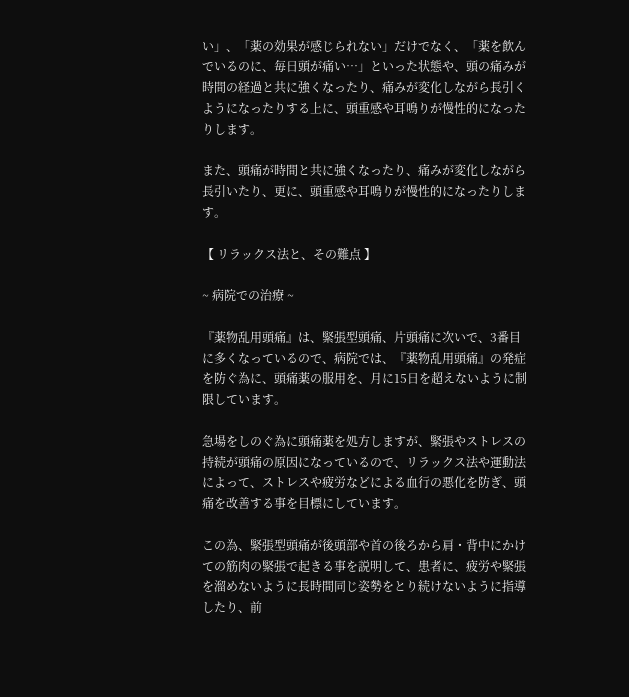い」、「薬の効果が感じられない」だけでなく、「薬を飲んでいるのに、毎日頭が痛い…」といった状態や、頭の痛みが時間の経過と共に強くなったり、痛みが変化しながら長引くようになったりする上に、頭重感や耳鳴りが慢性的になったりします。

また、頭痛が時間と共に強くなったり、痛みが変化しながら長引いたり、更に、頭重感や耳鳴りが慢性的になったりします。

【 リラックス法と、その難点 】

~ 病院での治療 ~

『薬物乱用頭痛』は、緊張型頭痛、片頭痛に次いで、3番目に多くなっているので、病院では、『薬物乱用頭痛』の発症を防ぐ為に、頭痛薬の服用を、月に15日を超えないように制限しています。

急場をしのぐ為に頭痛薬を処方しますが、緊張やストレスの持続が頭痛の原因になっているので、リラックス法や運動法によって、ストレスや疲労などによる血行の悪化を防ぎ、頭痛を改善する事を目標にしています。

この為、緊張型頭痛が後頭部や首の後ろから肩・背中にかけての筋肉の緊張で起きる事を説明して、患者に、疲労や緊張を溜めないように長時間同じ姿勢をとり続けないように指導したり、前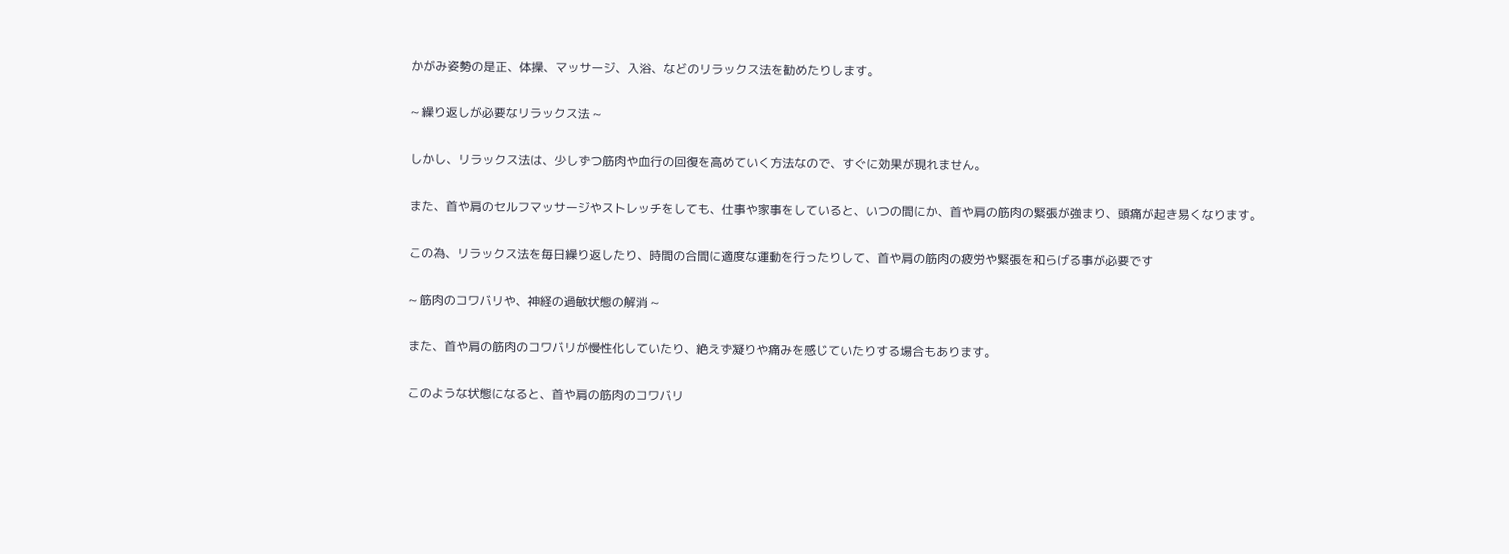かがみ姿勢の是正、体操、マッサージ、入浴、などのリラックス法を勧めたりします。

~ 繰り返しが必要なリラックス法 ~

しかし、リラックス法は、少しずつ筋肉や血行の回復を高めていく方法なので、すぐに効果が現れません。

また、首や肩のセルフマッサージやストレッチをしても、仕事や家事をしていると、いつの間にか、首や肩の筋肉の緊張が強まり、頭痛が起き易くなります。

この為、リラックス法を毎日繰り返したり、時間の合間に適度な運動を行ったりして、首や肩の筋肉の疲労や緊張を和らげる事が必要です

~ 筋肉のコワバリや、神経の過敏状態の解消 ~

また、首や肩の筋肉のコワバリが慢性化していたり、絶えず凝りや痛みを感じていたりする場合もあります。

このような状態になると、首や肩の筋肉のコワバリ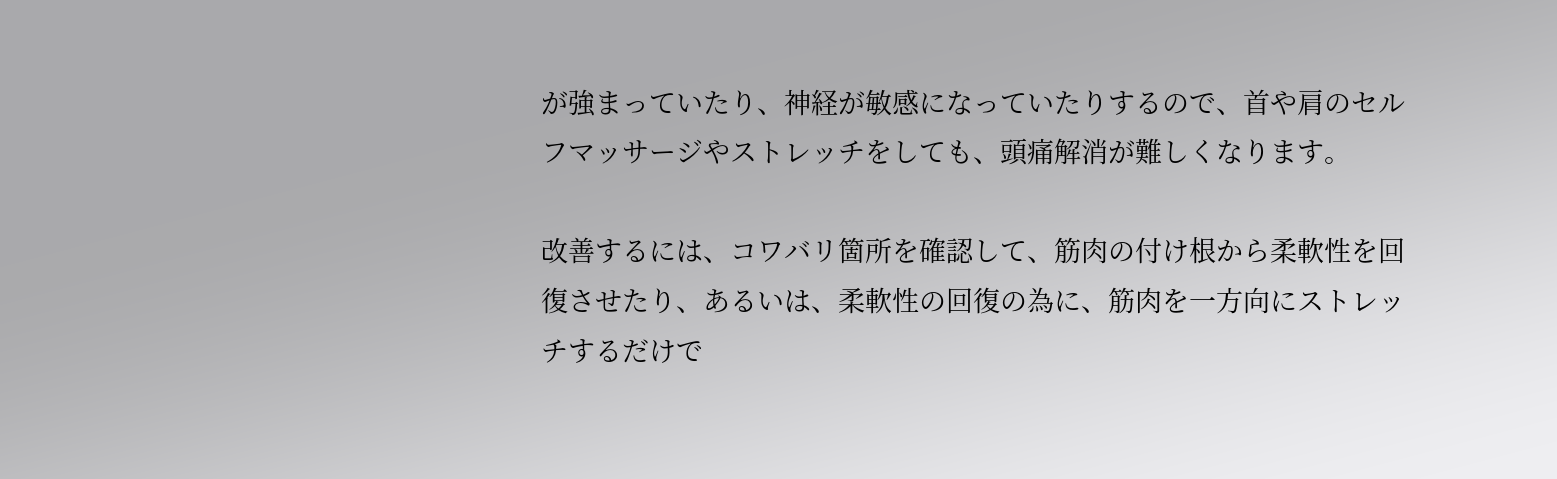が強まっていたり、神経が敏感になっていたりするので、首や肩のセルフマッサージやストレッチをしても、頭痛解消が難しくなります。

改善するには、コワバリ箇所を確認して、筋肉の付け根から柔軟性を回復させたり、あるいは、柔軟性の回復の為に、筋肉を一方向にストレッチするだけで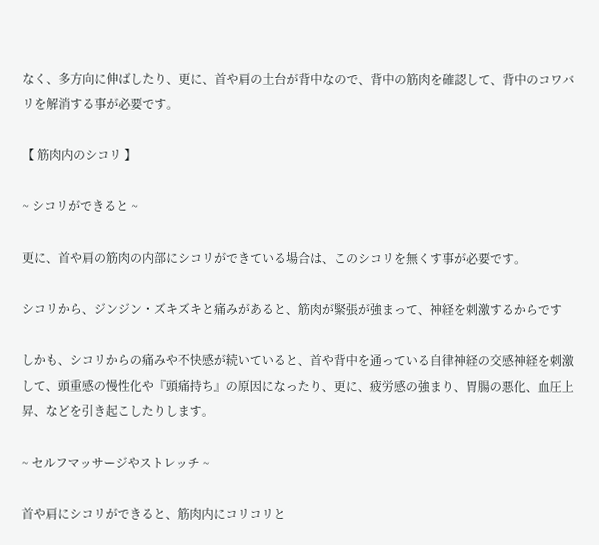なく、多方向に伸ばしたり、更に、首や肩の土台が背中なので、背中の筋肉を確認して、背中のコワバリを解消する事が必要です。

【 筋肉内のシコリ 】

~ シコリができると ~

更に、首や肩の筋肉の内部にシコリができている場合は、このシコリを無くす事が必要です。

シコリから、ジンジン・ズキズキと痛みがあると、筋肉が緊張が強まって、神経を刺激するからです

しかも、シコリからの痛みや不快感が続いていると、首や背中を通っている自律神経の交感神経を刺激して、頭重感の慢性化や『頭痛持ち』の原因になったり、更に、疲労感の強まり、胃腸の悪化、血圧上昇、などを引き起こしたりします。

~ セルフマッサージやストレッチ ~

首や肩にシコリができると、筋肉内にコリコリと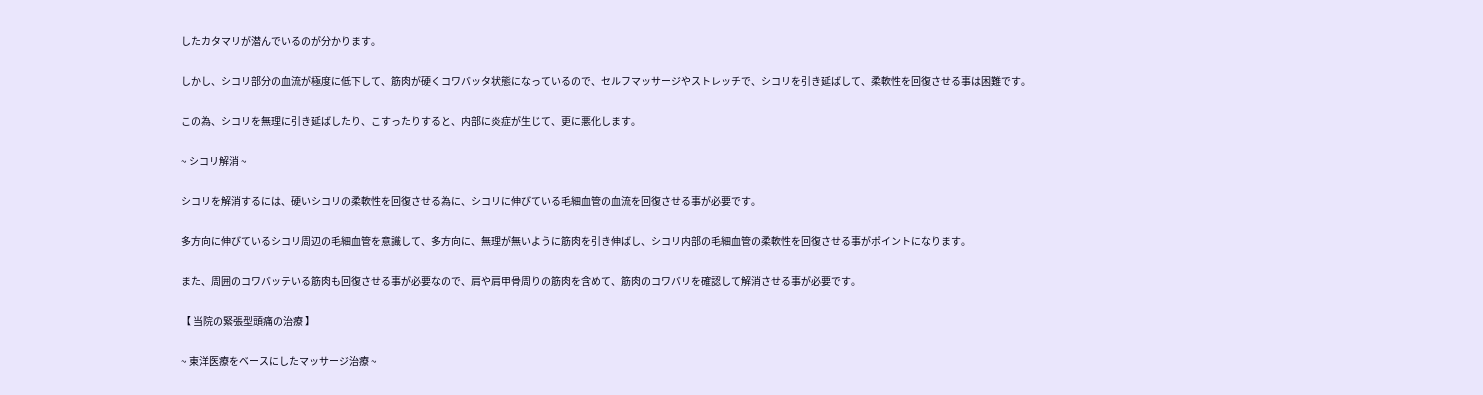したカタマリが潜んでいるのが分かります。

しかし、シコリ部分の血流が極度に低下して、筋肉が硬くコワバッタ状態になっているので、セルフマッサージやストレッチで、シコリを引き延ばして、柔軟性を回復させる事は困難です。

この為、シコリを無理に引き延ばしたり、こすったりすると、内部に炎症が生じて、更に悪化します。

~ シコリ解消 ~

シコリを解消するには、硬いシコリの柔軟性を回復させる為に、シコリに伸びている毛細血管の血流を回復させる事が必要です。

多方向に伸びているシコリ周辺の毛細血管を意識して、多方向に、無理が無いように筋肉を引き伸ばし、シコリ内部の毛細血管の柔軟性を回復させる事がポイントになります。

また、周囲のコワバッテいる筋肉も回復させる事が必要なので、肩や肩甲骨周りの筋肉を含めて、筋肉のコワバリを確認して解消させる事が必要です。

【 当院の緊張型頭痛の治療 】

~ 東洋医療をベースにしたマッサージ治療 ~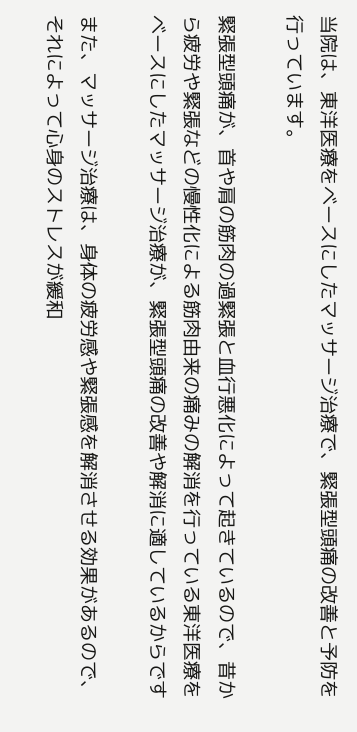当院は、東洋医療をベースにしたマッサージ治療で、緊張型頭痛の改善と予防を行っています。

緊張型頭痛が、首や肩の筋肉の過緊張と血行悪化によって起きているので、昔から疲労や緊張などの慢性化による筋肉由来の痛みの解消を行っている東洋医療をベースにしたマッサージ治療が、緊張型頭痛の改善や解消に適しているからです

また、マッサージ治療は、身体の疲労感や緊張感を解消させる効果があるので、それによって心身のストレスが緩和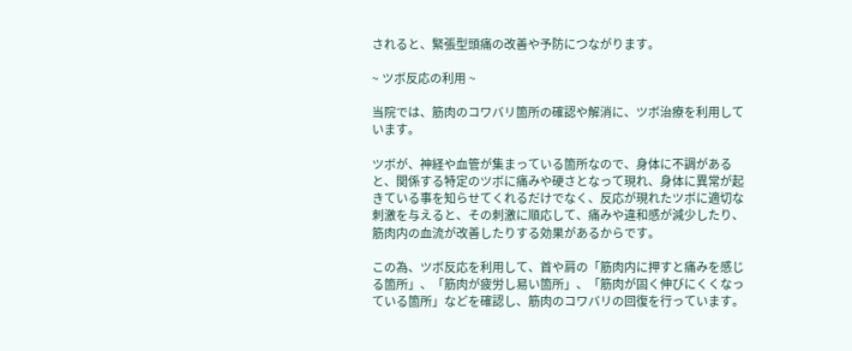されると、緊張型頭痛の改善や予防につながります。

~ ツボ反応の利用 ~

当院では、筋肉のコワバリ箇所の確認や解消に、ツボ治療を利用しています。

ツボが、神経や血管が集まっている箇所なので、身体に不調があると、関係する特定のツボに痛みや硬さとなって現れ、身体に異常が起きている事を知らせてくれるだけでなく、反応が現れたツボに適切な刺激を与えると、その刺激に順応して、痛みや違和感が減少したり、筋肉内の血流が改善したりする効果があるからです。

この為、ツボ反応を利用して、首や肩の「筋肉内に押すと痛みを感じる箇所」、「筋肉が疲労し易い箇所」、「筋肉が固く伸びにくくなっている箇所」などを確認し、筋肉のコワバリの回復を行っています。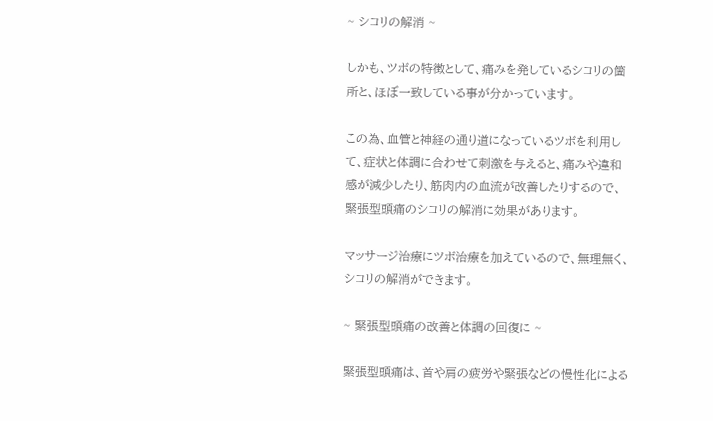~ シコリの解消 ~

しかも、ツボの特徴として、痛みを発しているシコリの箇所と、ほぼ一致している事が分かっています。

この為、血管と神経の通り道になっているツボを利用して、症状と体調に合わせて刺激を与えると、痛みや違和感が減少したり、筋肉内の血流が改善したりするので、緊張型頭痛のシコリの解消に効果があります。

マッサージ治療にツボ治療を加えているので、無理無く、シコリの解消ができます。

~ 緊張型頭痛の改善と体調の回復に ~

緊張型頭痛は、首や肩の疲労や緊張などの慢性化による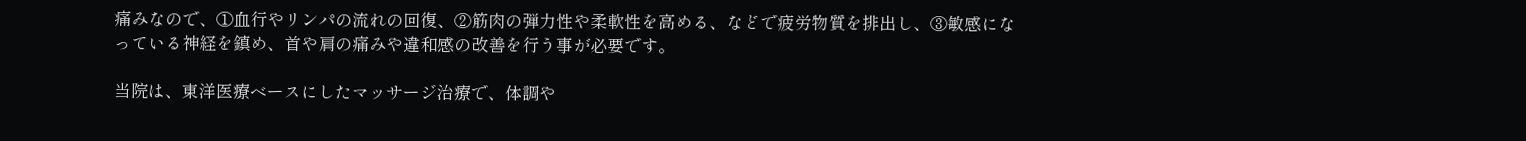痛みなので、①血行やリンパの流れの回復、②筋肉の弾力性や柔軟性を高める、などで疲労物質を排出し、③敏感になっている神経を鎮め、首や肩の痛みや違和感の改善を行う事が必要です。

当院は、東洋医療ベースにしたマッサージ治療で、体調や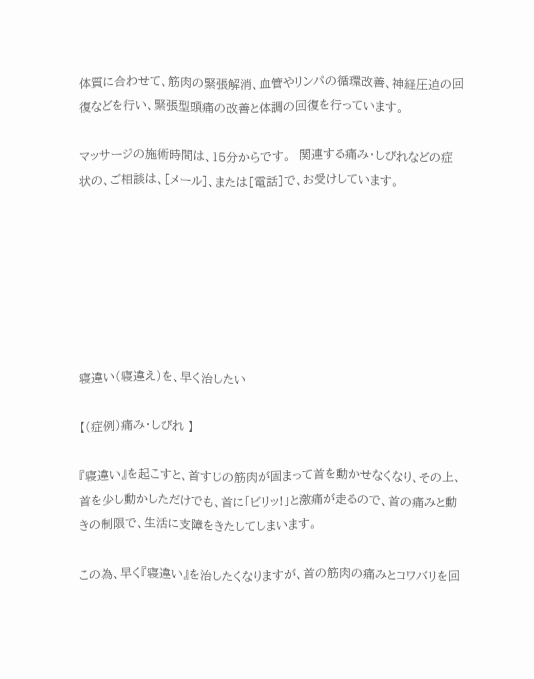体質に合わせて、筋肉の緊張解消、血管やリンパの循環改善、神経圧迫の回復などを行い、緊張型頭痛の改善と体調の回復を行っています。

マッサージの施術時間は、15分からです。  関連する痛み・しびれなどの症状の、ご相談は、[メール]、または[電話]で、お受けしています。







寝違い(寝違え)を、早く治したい

【(症例)痛み・しびれ 】

『寝違い』を起こすと、首すじの筋肉が固まって首を動かせなくなり、その上、首を少し動かしただけでも、首に「ビリッ!」と激痛が走るので、首の痛みと動きの制限で、生活に支障をきたしてしまいます。

この為、早く『寝違い』を治したくなりますが、首の筋肉の痛みとコワバリを回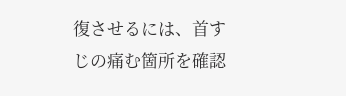復させるには、首すじの痛む箇所を確認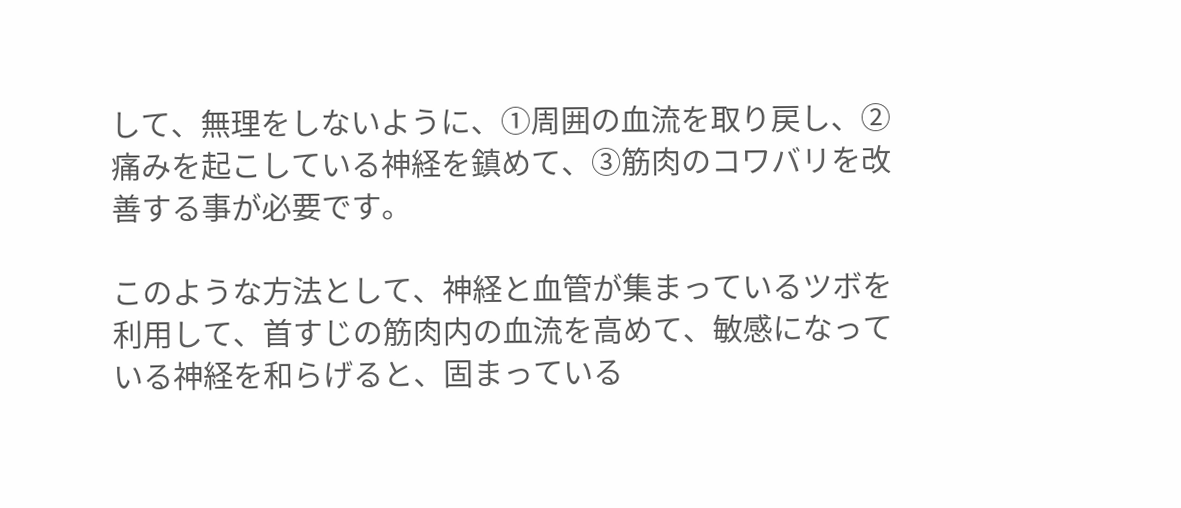して、無理をしないように、①周囲の血流を取り戻し、②痛みを起こしている神経を鎮めて、③筋肉のコワバリを改善する事が必要です。

このような方法として、神経と血管が集まっているツボを利用して、首すじの筋肉内の血流を高めて、敏感になっている神経を和らげると、固まっている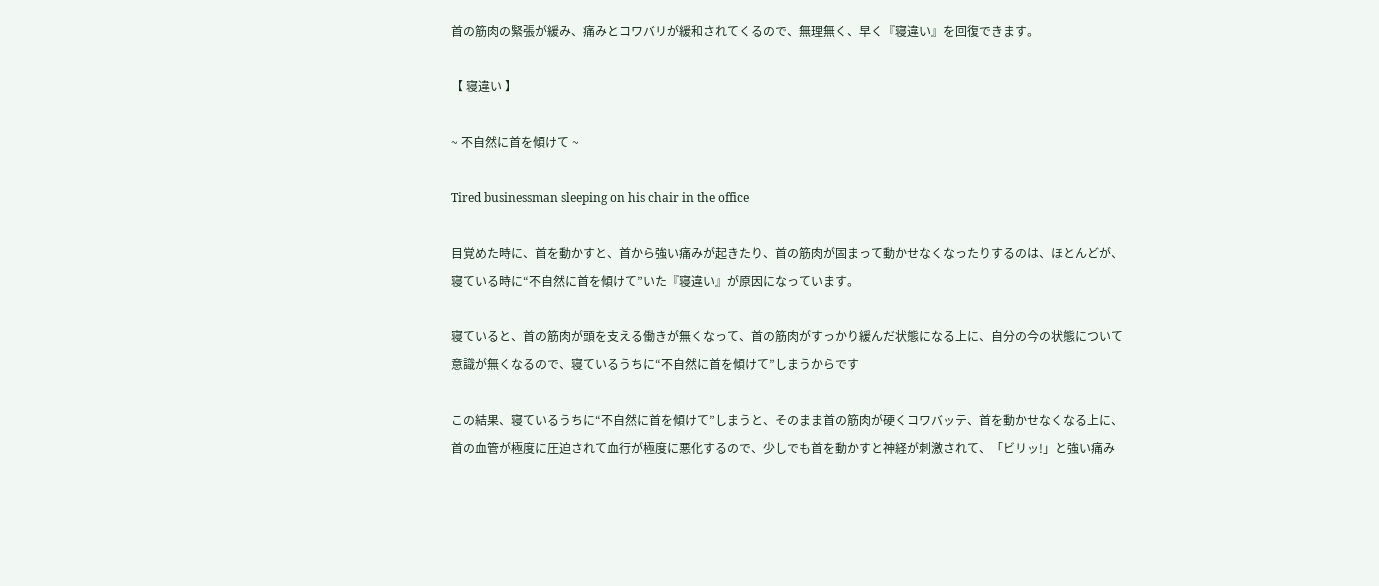首の筋肉の緊張が緩み、痛みとコワバリが緩和されてくるので、無理無く、早く『寝違い』を回復できます。

【 寝違い 】

~ 不自然に首を傾けて ~

Tired businessman sleeping on his chair in the office

目覚めた時に、首を動かすと、首から強い痛みが起きたり、首の筋肉が固まって動かせなくなったりするのは、ほとんどが、寝ている時に“不自然に首を傾けて”いた『寝違い』が原因になっています。

寝ていると、首の筋肉が頭を支える働きが無くなって、首の筋肉がすっかり緩んだ状態になる上に、自分の今の状態について意識が無くなるので、寝ているうちに“不自然に首を傾けて”しまうからです

この結果、寝ているうちに“不自然に首を傾けて”しまうと、そのまま首の筋肉が硬くコワバッテ、首を動かせなくなる上に、首の血管が極度に圧迫されて血行が極度に悪化するので、少しでも首を動かすと神経が刺激されて、「ビリッ!」と強い痛み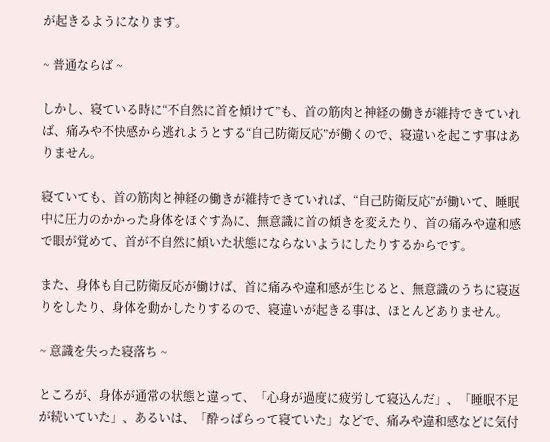が起きるようになります。

~ 普通ならば ~

しかし、寝ている時に“不自然に首を傾けて”も、首の筋肉と神経の働きが維持できていれば、痛みや不快感から逃れようとする“自己防衛反応”が働くので、寝違いを起こす事はありません。

寝ていても、首の筋肉と神経の働きが維持できていれば、“自己防衛反応”が働いて、睡眠中に圧力のかかった身体をほぐす為に、無意識に首の傾きを変えたり、首の痛みや違和感で眼が覚めて、首が不自然に傾いた状態にならないようにしたりするからです。

また、身体も自己防衛反応が働けば、首に痛みや違和感が生じると、無意識のうちに寝返りをしたり、身体を動かしたりするので、寝違いが起きる事は、ほとんどありません。

~ 意識を失った寝落ち ~

ところが、身体が通常の状態と違って、「心身が過度に疲労して寝込んだ」、「睡眠不足が続いていた」、あるいは、「酔っぱらって寝ていた」などで、痛みや違和感などに気付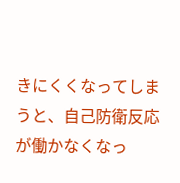きにくくなってしまうと、自己防衛反応が働かなくなっ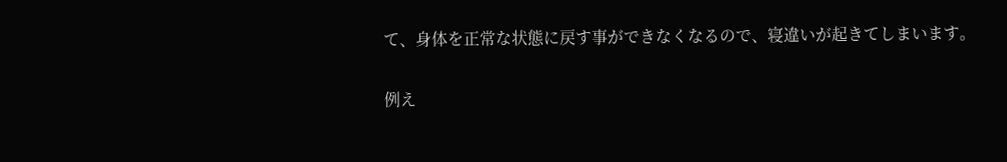て、身体を正常な状態に戻す事ができなくなるので、寝違いが起きてしまいます。

例え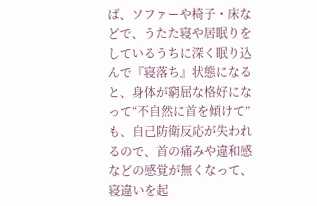ば、ソファーや椅子・床などで、うたた寝や居眠りをしているうちに深く眠り込んで『寝落ち』状態になると、身体が窮屈な格好になって“不自然に首を傾けて”も、自己防衛反応が失われるので、首の痛みや違和感などの感覚が無くなって、寝違いを起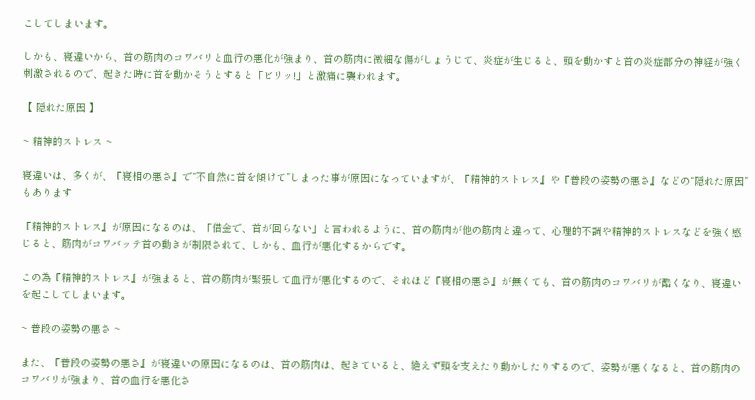こしてしまいます。

しかも、寝違いから、首の筋肉のコワバリと血行の悪化が強まり、首の筋肉に微細な傷がしょうじて、炎症が生じると、頭を動かすと首の炎症部分の神経が強く刺激されるので、起きた時に首を動かそうとすると「ビリッ!」と激痛に襲われます。

【 隠れた原因 】

~ 精神的ストレス ~

寝違いは、多くが、『寝相の悪さ』で“不自然に首を傾けて”しまった事が原因になっていますが、『精神的ストレス』や『普段の姿勢の悪さ』などの“隠れた原因”もあります

『精神的ストレス』が原因になるのは、「借金で、首が回らない」と言われるように、首の筋肉が他の筋肉と違って、心理的不調や精神的ストレスなどを強く感じると、筋肉がコワバッテ首の動きが制限されて、しかも、血行が悪化するからです。

この為『精神的ストレス』が強まると、首の筋肉が緊張して血行が悪化するので、それほど『寝相の悪さ』が無くても、首の筋肉のコワバリが酷くなり、寝違いを起こしてしまいます。

~ 普段の姿勢の悪さ ~

また、『普段の姿勢の悪さ』が寝違いの原因になるのは、首の筋肉は、起きていると、絶えず頭を支えたり動かしたりするので、姿勢が悪くなると、首の筋肉のコワバリが強まり、首の血行を悪化さ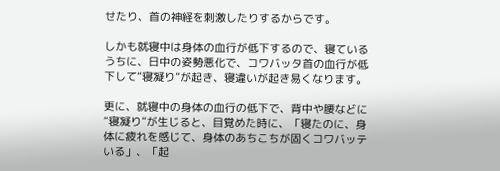せたり、首の神経を刺激したりするからです。

しかも就寝中は身体の血行が低下するので、寝ているうちに、日中の姿勢悪化で、コワバッタ首の血行が低下して“寝凝り”が起き、寝違いが起き易くなります。

更に、就寝中の身体の血行の低下で、背中や腰などに“寝凝り”が生じると、目覚めた時に、「寝たのに、身体に疲れを感じて、身体のあちこちが固くコワバッテいる」、「起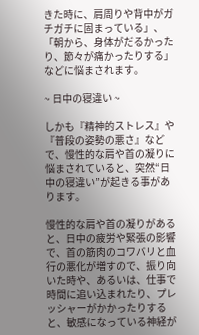きた時に、肩周りや背中がガチガチに固まっている」、「朝から、身体がだるかったり、節々が痛かったりする」などに悩まされます。

~ 日中の寝違い ~

しかも『精神的ストレス』や『普段の姿勢の悪さ』などで、慢性的な肩や首の凝りに悩まされていると、突然“日中の寝違い”が起きる事があります。

慢性的な肩や首の凝りがあると、日中の疲労や緊張の影響で、首の筋肉のコワバリと血行の悪化が増すので、振り向いた時や、あるいは、仕事で時間に追い込まれたり、プレッシャーがかかったりすると、敏感になっている神経が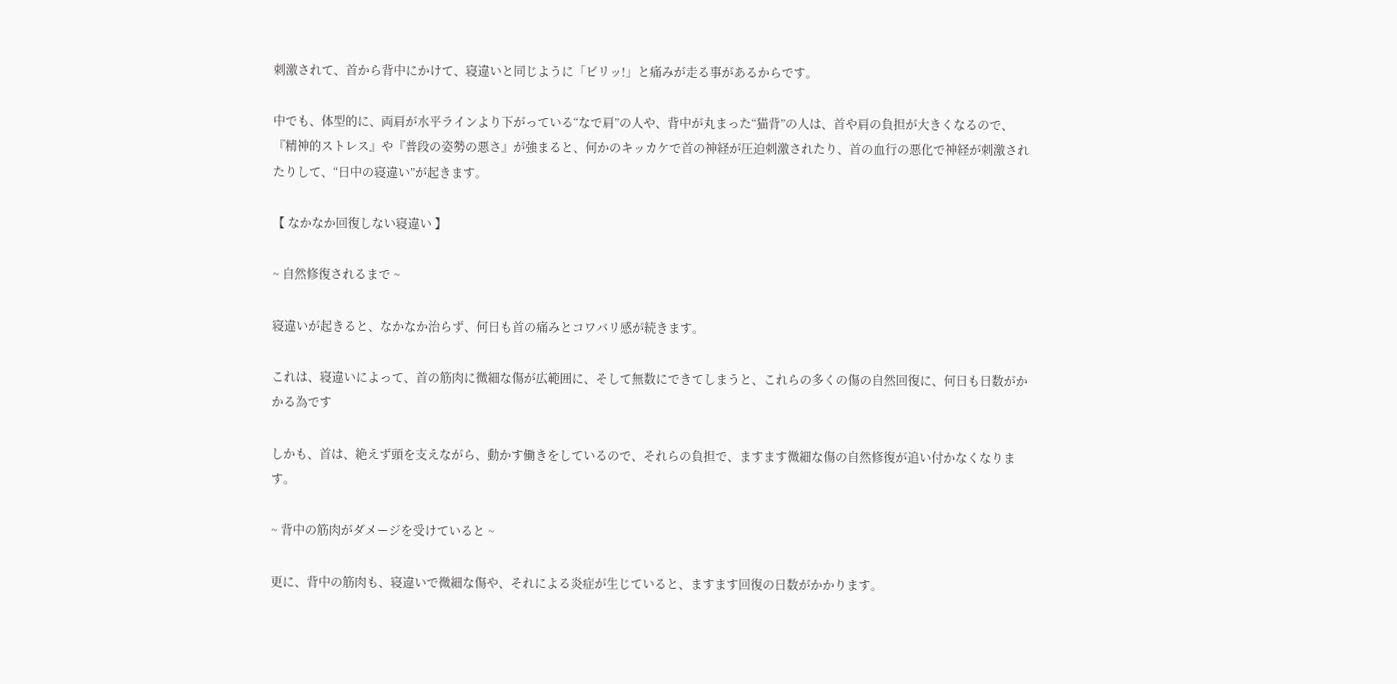刺激されて、首から背中にかけて、寝違いと同じように「ビリッ!」と痛みが走る事があるからです。

中でも、体型的に、両肩が水平ラインより下がっている“なで肩”の人や、背中が丸まった“猫背”の人は、首や肩の負担が大きくなるので、『精神的ストレス』や『普段の姿勢の悪さ』が強まると、何かのキッカケで首の神経が圧迫刺激されたり、首の血行の悪化で神経が刺激されたりして、“日中の寝違い”が起きます。

【 なかなか回復しない寝違い 】

~ 自然修復されるまで ~

寝違いが起きると、なかなか治らず、何日も首の痛みとコワバリ感が続きます。

これは、寝違いによって、首の筋肉に微細な傷が広範囲に、そして無数にできてしまうと、これらの多くの傷の自然回復に、何日も日数がかかる為です

しかも、首は、絶えず頭を支えながら、動かす働きをしているので、それらの負担で、ますます微細な傷の自然修復が追い付かなくなります。

~ 背中の筋肉がダメージを受けていると ~

更に、背中の筋肉も、寝違いで微細な傷や、それによる炎症が生じていると、ますます回復の日数がかかります。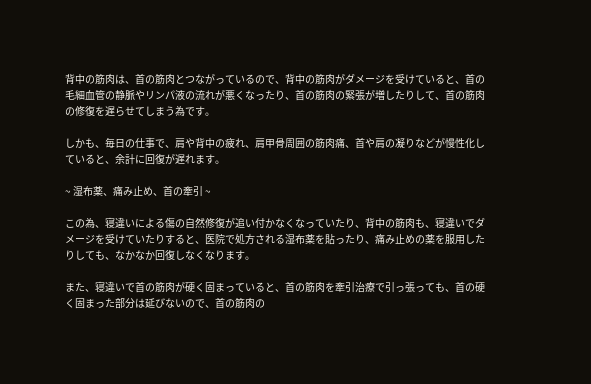背中の筋肉は、首の筋肉とつながっているので、背中の筋肉がダメージを受けていると、首の毛細血管の静脈やリンパ液の流れが悪くなったり、首の筋肉の緊張が増したりして、首の筋肉の修復を遅らせてしまう為です。

しかも、毎日の仕事で、肩や背中の疲れ、肩甲骨周囲の筋肉痛、首や肩の凝りなどが慢性化していると、余計に回復が遅れます。

~ 湿布薬、痛み止め、首の牽引 ~

この為、寝違いによる傷の自然修復が追い付かなくなっていたり、背中の筋肉も、寝違いでダメージを受けていたりすると、医院で処方される湿布薬を貼ったり、痛み止めの薬を服用したりしても、なかなか回復しなくなります。

また、寝違いで首の筋肉が硬く固まっていると、首の筋肉を牽引治療で引っ張っても、首の硬く固まった部分は延びないので、首の筋肉の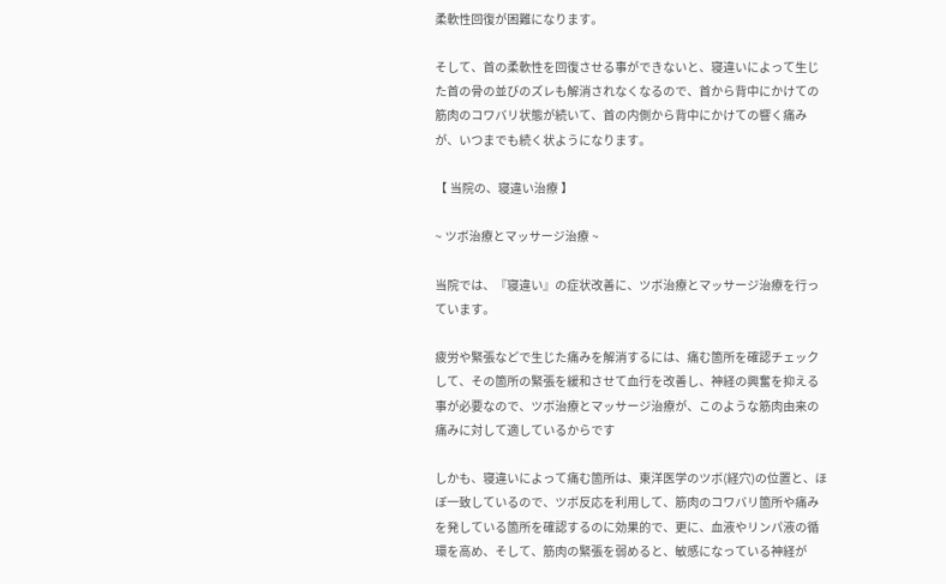柔軟性回復が困難になります。

そして、首の柔軟性を回復させる事ができないと、寝違いによって生じた首の骨の並びのズレも解消されなくなるので、首から背中にかけての筋肉のコワバリ状態が続いて、首の内側から背中にかけての響く痛みが、いつまでも続く状ようになります。

【 当院の、寝違い治療 】

~ ツボ治療とマッサージ治療 ~

当院では、『寝違い』の症状改善に、ツボ治療とマッサージ治療を行っています。

疲労や緊張などで生じた痛みを解消するには、痛む箇所を確認チェックして、その箇所の緊張を緩和させて血行を改善し、神経の興奮を抑える事が必要なので、ツボ治療とマッサージ治療が、このような筋肉由来の痛みに対して適しているからです

しかも、寝違いによって痛む箇所は、東洋医学のツボ(経穴)の位置と、ほぼ一致しているので、ツボ反応を利用して、筋肉のコワバリ箇所や痛みを発している箇所を確認するのに効果的で、更に、血液やリンパ液の循環を高め、そして、筋肉の緊張を弱めると、敏感になっている神経が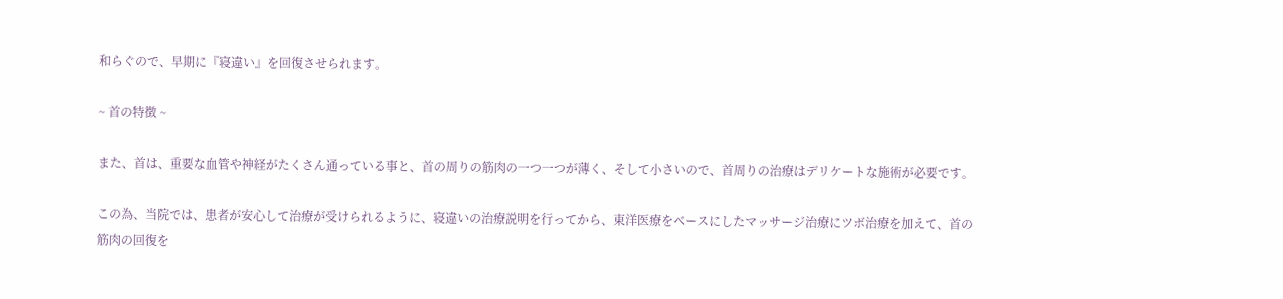和らぐので、早期に『寝違い』を回復させられます。

~ 首の特徴 ~

また、首は、重要な血管や神経がたくさん通っている事と、首の周りの筋肉の一つ一つが薄く、そして小さいので、首周りの治療はデリケートな施術が必要です。

この為、当院では、患者が安心して治療が受けられるように、寝違いの治療説明を行ってから、東洋医療をベースにしたマッサージ治療にツボ治療を加えて、首の筋肉の回復を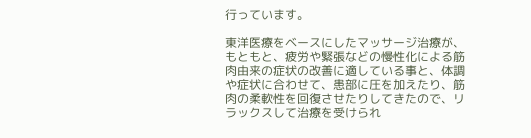行っています。

東洋医療をベースにしたマッサージ治療が、もともと、疲労や緊張などの慢性化による筋肉由来の症状の改善に適している事と、体調や症状に合わせて、患部に圧を加えたり、筋肉の柔軟性を回復させたりしてきたので、リラックスして治療を受けられ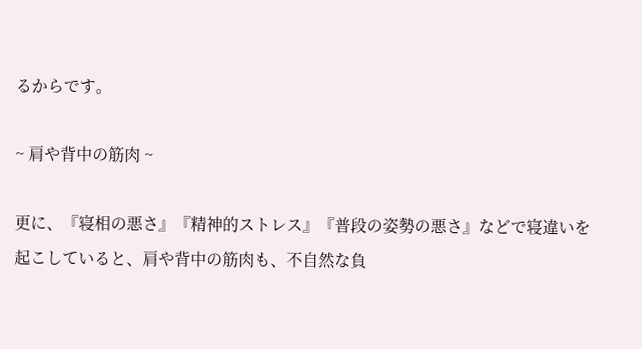るからです。

~ 肩や背中の筋肉 ~

更に、『寝相の悪さ』『精神的ストレス』『普段の姿勢の悪さ』などで寝違いを起こしていると、肩や背中の筋肉も、不自然な負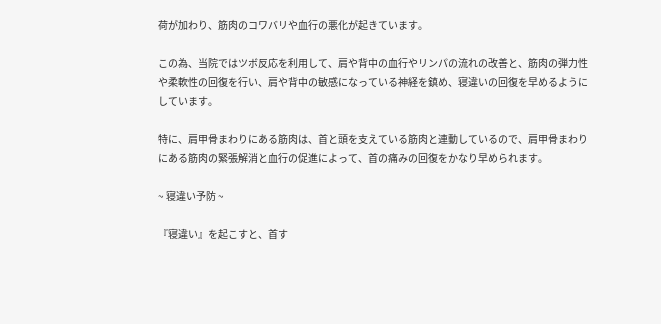荷が加わり、筋肉のコワバリや血行の悪化が起きています。

この為、当院ではツボ反応を利用して、肩や背中の血行やリンパの流れの改善と、筋肉の弾力性や柔軟性の回復を行い、肩や背中の敏感になっている神経を鎮め、寝違いの回復を早めるようにしています。

特に、肩甲骨まわりにある筋肉は、首と頭を支えている筋肉と連動しているので、肩甲骨まわりにある筋肉の緊張解消と血行の促進によって、首の痛みの回復をかなり早められます。

~ 寝違い予防 ~

『寝違い』を起こすと、首す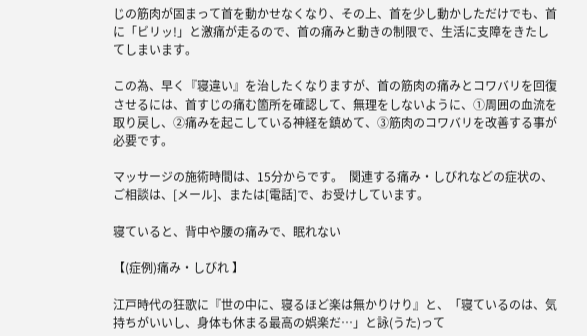じの筋肉が固まって首を動かせなくなり、その上、首を少し動かしただけでも、首に「ビリッ!」と激痛が走るので、首の痛みと動きの制限で、生活に支障をきたしてしまいます。

この為、早く『寝違い』を治したくなりますが、首の筋肉の痛みとコワバリを回復させるには、首すじの痛む箇所を確認して、無理をしないように、①周囲の血流を取り戻し、②痛みを起こしている神経を鎮めて、③筋肉のコワバリを改善する事が必要です。

マッサージの施術時間は、15分からです。  関連する痛み・しびれなどの症状の、ご相談は、[メール]、または[電話]で、お受けしています。

寝ていると、背中や腰の痛みで、眠れない

【(症例)痛み・しびれ 】

江戸時代の狂歌に『世の中に、寝るほど楽は無かりけり』と、「寝ているのは、気持ちがいいし、身体も休まる最高の娯楽だ…」と詠(うた)って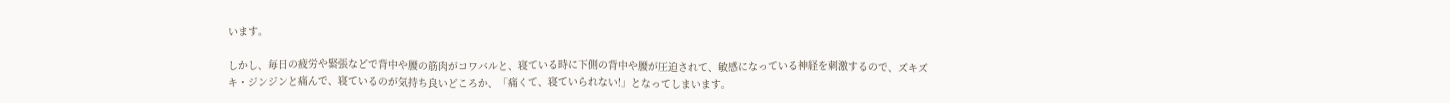います。

しかし、毎日の疲労や緊張などで背中や腰の筋肉がコワバルと、寝ている時に下側の背中や腰が圧迫されて、敏感になっている神経を刺激するので、ズキズキ・ジンジンと痛んで、寝ているのが気持ち良いどころか、「痛くて、寝ていられない!」となってしまいます。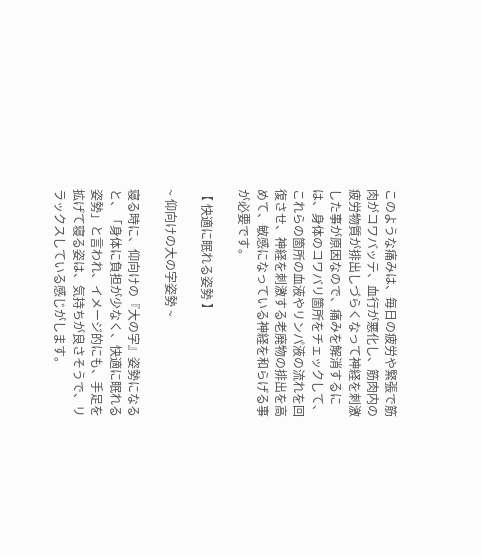このような痛みは、毎日の疲労や緊張で筋肉がコワバッテ、血行が悪化し、筋肉内の疲労物質が排出しづらくなって神経を刺激した事が原因なので、痛みを解消するには、身体のコワバリ箇所をチェックして、これらの箇所の血液やリンパ液の流れを回復させ、神経を刺激する老廃物の排出を高めて、敏感になっている神経を和らげる事が必要です。

【 快適に眠れる姿勢 】

~ 仰向けの大の字姿勢 ~

寝る時に、仰向けの『大の字』姿勢になると、「身体に負担が少なく、快適に眠れる姿勢」と言われ、イメージ的にも、手足を拡げて寝る姿は、気持ちが良さそうで、リラックスしている感じがします。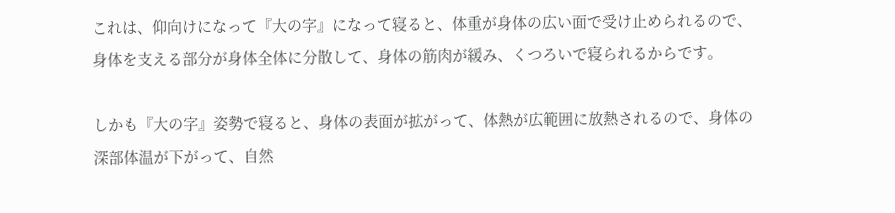これは、仰向けになって『大の字』になって寝ると、体重が身体の広い面で受け止められるので、身体を支える部分が身体全体に分散して、身体の筋肉が緩み、くつろいで寝られるからです。

しかも『大の字』姿勢で寝ると、身体の表面が拡がって、体熱が広範囲に放熱されるので、身体の深部体温が下がって、自然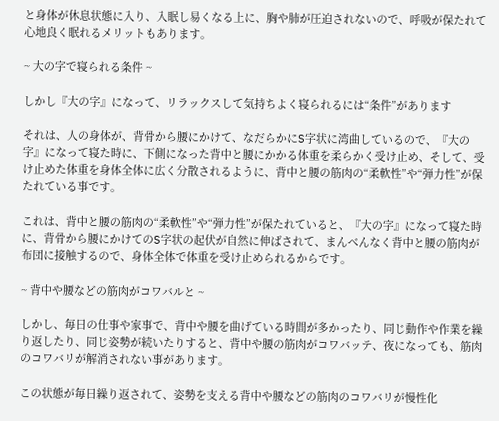と身体が休息状態に入り、入眠し易くなる上に、胸や肺が圧迫されないので、呼吸が保たれて心地良く眠れるメリットもあります。

~ 大の字で寝られる条件 ~

しかし『大の字』になって、リラックスして気持ちよく寝られるには“条件”があります

それは、人の身体が、背骨から腰にかけて、なだらかにS字状に湾曲しているので、『大の字』になって寝た時に、下側になった背中と腰にかかる体重を柔らかく受け止め、そして、受け止めた体重を身体全体に広く分散されるように、背中と腰の筋肉の“柔軟性”や“弾力性”が保たれている事です。

これは、背中と腰の筋肉の“柔軟性”や“弾力性”が保たれていると、『大の字』になって寝た時に、背骨から腰にかけてのS字状の起伏が自然に伸ばされて、まんべんなく背中と腰の筋肉が布団に接触するので、身体全体で体重を受け止められるからです。

~ 背中や腰などの筋肉がコワバルと ~

しかし、毎日の仕事や家事で、背中や腰を曲げている時間が多かったり、同じ動作や作業を繰り返したり、同じ姿勢が続いたりすると、背中や腰の筋肉がコワバッテ、夜になっても、筋肉のコワバリが解消されない事があります。

この状態が毎日繰り返されて、姿勢を支える背中や腰などの筋肉のコワバリが慢性化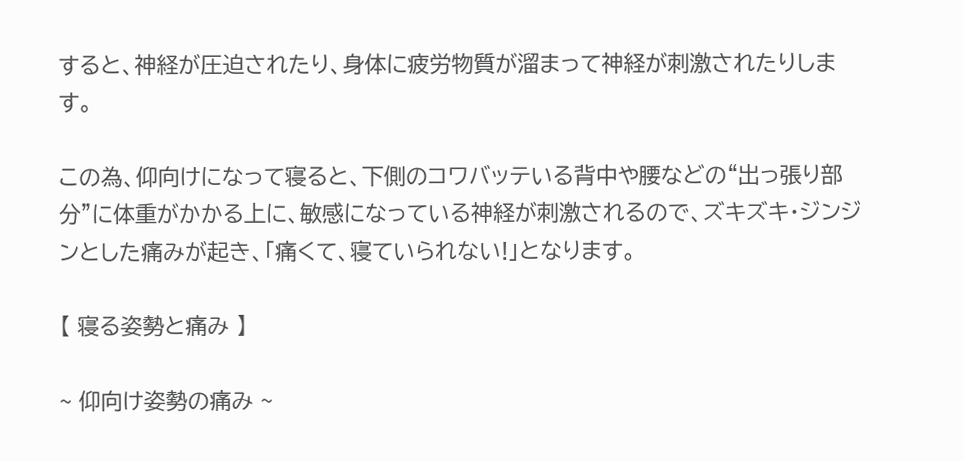すると、神経が圧迫されたり、身体に疲労物質が溜まって神経が刺激されたりします。

この為、仰向けになって寝ると、下側のコワバッテいる背中や腰などの“出っ張り部分”に体重がかかる上に、敏感になっている神経が刺激されるので、ズキズキ・ジンジンとした痛みが起き、「痛くて、寝ていられない!」となります。

【 寝る姿勢と痛み 】

~ 仰向け姿勢の痛み ~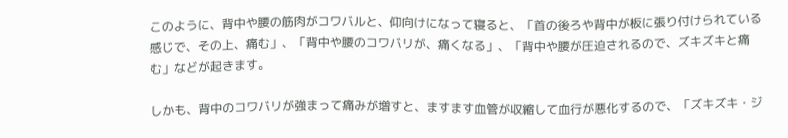このように、背中や腰の筋肉がコワバルと、仰向けになって寝ると、「首の後ろや背中が板に張り付けられている感じで、その上、痛む」、「背中や腰のコワバリが、痛くなる」、「背中や腰が圧迫されるので、ズキズキと痛む」などが起きます。

しかも、背中のコワバリが強まって痛みが増すと、ますます血管が収縮して血行が悪化するので、「ズキズキ・ジ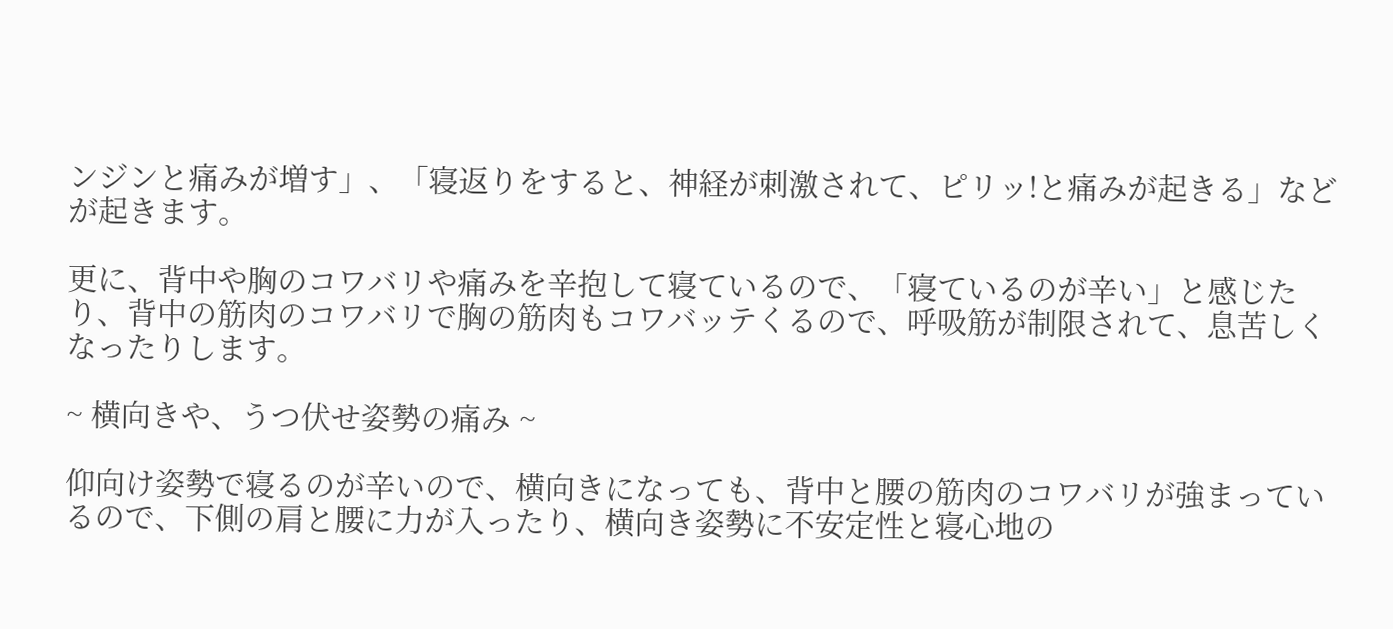ンジンと痛みが増す」、「寝返りをすると、神経が刺激されて、ピリッ!と痛みが起きる」などが起きます。

更に、背中や胸のコワバリや痛みを辛抱して寝ているので、「寝ているのが辛い」と感じたり、背中の筋肉のコワバリで胸の筋肉もコワバッテくるので、呼吸筋が制限されて、息苦しくなったりします。

~ 横向きや、うつ伏せ姿勢の痛み ~

仰向け姿勢で寝るのが辛いので、横向きになっても、背中と腰の筋肉のコワバリが強まっているので、下側の肩と腰に力が入ったり、横向き姿勢に不安定性と寝心地の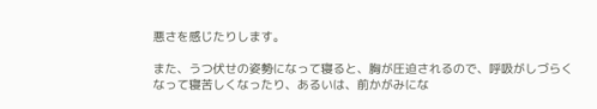悪さを感じたりします。

また、うつ伏せの姿勢になって寝ると、胸が圧迫されるので、呼吸がしづらくなって寝苦しくなったり、あるいは、前かがみにな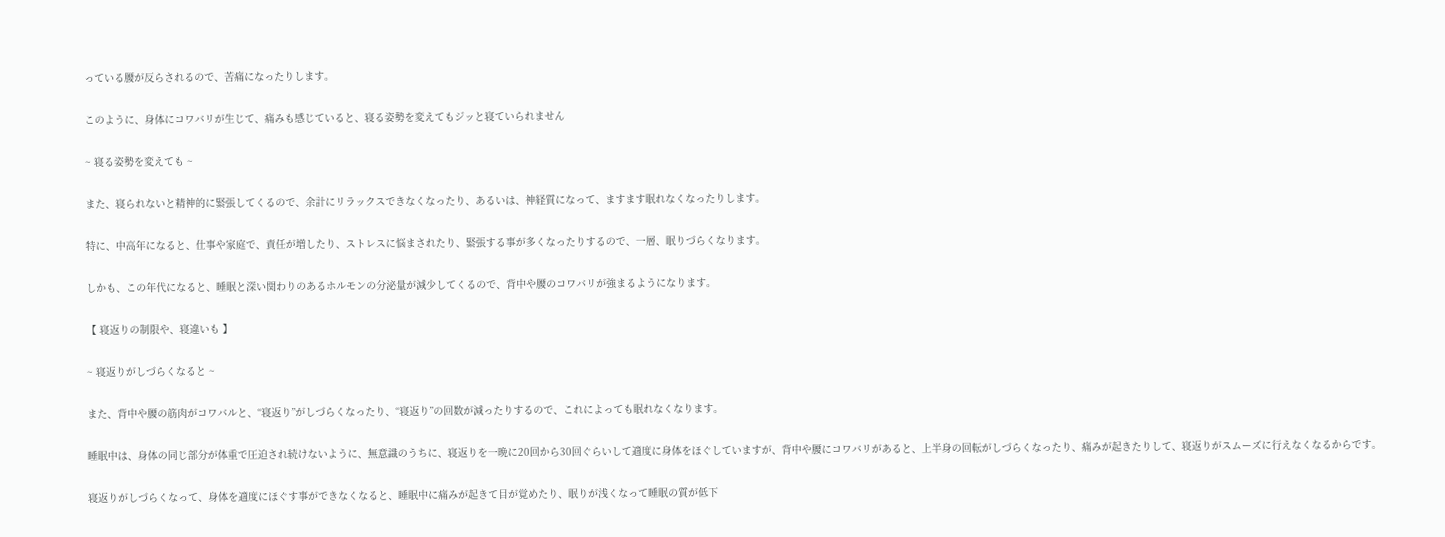っている腰が反らされるので、苦痛になったりします。

このように、身体にコワバリが生じて、痛みも感じていると、寝る姿勢を変えてもジッと寝ていられません

~ 寝る姿勢を変えても ~

また、寝られないと精神的に緊張してくるので、余計にリラックスできなくなったり、あるいは、神経質になって、ますます眠れなくなったりします。

特に、中高年になると、仕事や家庭で、責任が増したり、ストレスに悩まされたり、緊張する事が多くなったりするので、一層、眠りづらくなります。

しかも、この年代になると、睡眠と深い関わりのあるホルモンの分泌量が減少してくるので、背中や腰のコワバリが強まるようになります。

【 寝返りの制限や、寝違いも 】

~ 寝返りがしづらくなると ~

また、背中や腰の筋肉がコワバルと、“寝返り”がしづらくなったり、“寝返り”の回数が減ったりするので、これによっても眠れなくなります。

睡眠中は、身体の同じ部分が体重で圧迫され続けないように、無意識のうちに、寝返りを一晩に20回から30回ぐらいして適度に身体をほぐしていますが、背中や腰にコワバリがあると、上半身の回転がしづらくなったり、痛みが起きたりして、寝返りがスムーズに行えなくなるからです。

寝返りがしづらくなって、身体を適度にほぐす事ができなくなると、睡眠中に痛みが起きて目が覚めたり、眠りが浅くなって睡眠の質が低下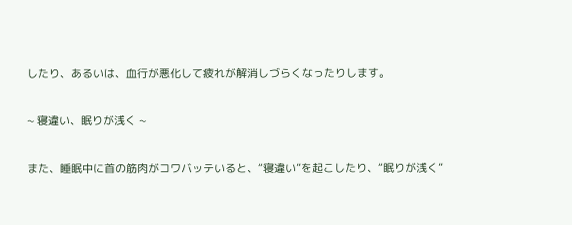したり、あるいは、血行が悪化して疲れが解消しづらくなったりします。

~ 寝違い、眠りが浅く ~

また、睡眠中に首の筋肉がコワバッテいると、“寝違い”を起こしたり、“眠りが浅く”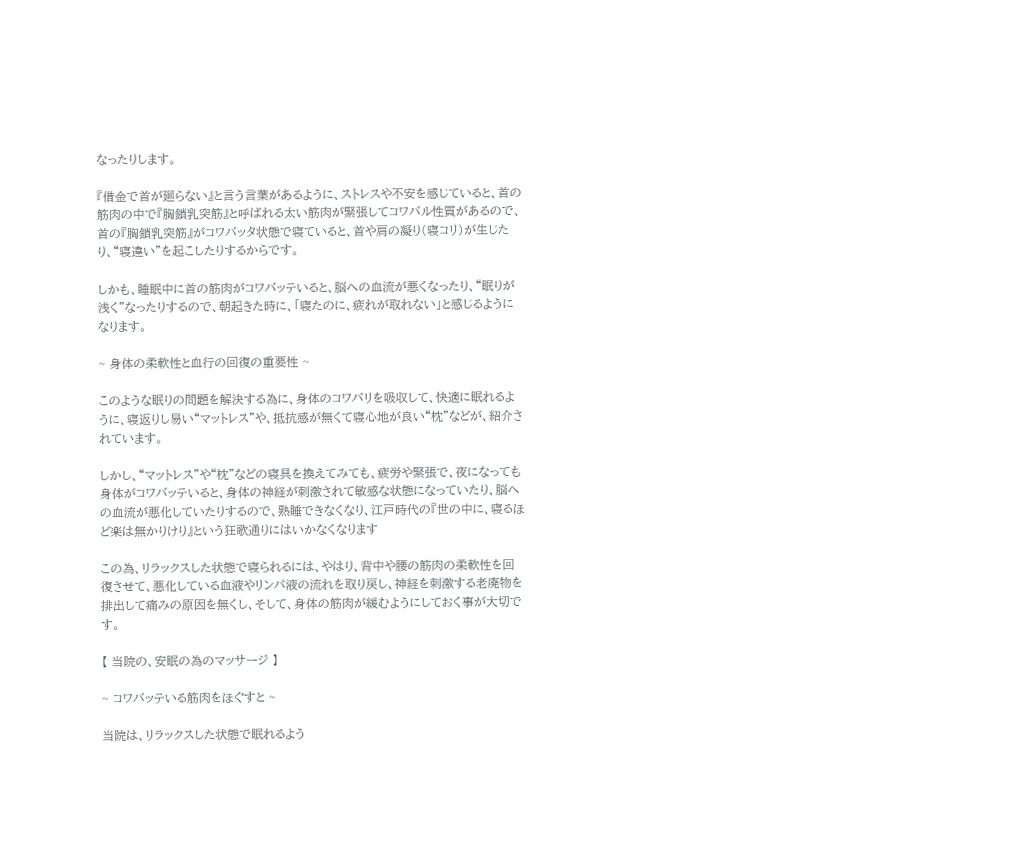なったりします。

『借金で首が廻らない』と言う言葉があるように、ストレスや不安を感じていると、首の筋肉の中で『胸鎖乳突筋』と呼ばれる太い筋肉が緊張してコワバル性質があるので、首の『胸鎖乳突筋』がコワバッタ状態で寝ていると、首や肩の凝り(寝コリ)が生じたり、“寝違い”を起こしたりするからです。

しかも、睡眠中に首の筋肉がコワバッテいると、脳への血流が悪くなったり、“眠りが浅く”なったりするので、朝起きた時に、「寝たのに、疲れが取れない」と感じるようになります。

~ 身体の柔軟性と血行の回復の重要性 ~

このような眠りの問題を解決する為に、身体のコワバリを吸収して、快適に眠れるように、寝返りし易い“マットレス”や、抵抗感が無くて寝心地が良い“枕”などが、紹介されています。

しかし、“マットレス”や“枕”などの寝具を換えてみても、疲労や緊張で、夜になっても身体がコワバッテいると、身体の神経が刺激されて敏感な状態になっていたり、脳への血流が悪化していたりするので、熟睡できなくなり、江戸時代の『世の中に、寝るほど楽は無かりけり』という狂歌通りにはいかなくなります

この為、リラックスした状態で寝られるには、やはり、背中や腰の筋肉の柔軟性を回復させて、悪化している血液やリンパ液の流れを取り戻し、神経を刺激する老廃物を排出して痛みの原因を無くし、そして、身体の筋肉が緩むようにしておく事が大切です。

【 当院の、安眠の為のマッサージ 】

~ コワバッテいる筋肉をほぐすと ~

当院は、リラックスした状態で眠れるよう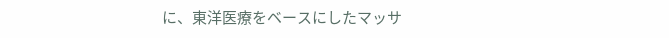に、東洋医療をベースにしたマッサ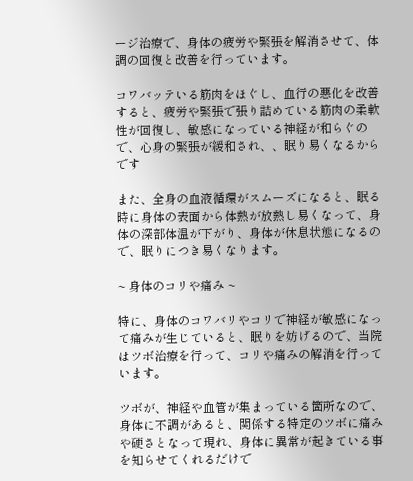ージ治療で、身体の疲労や緊張を解消させて、体調の回復と改善を行っています。

コワバッテいる筋肉をほぐし、血行の悪化を改善すると、疲労や緊張で張り詰めている筋肉の柔軟性が回復し、敏感になっている神経が和らぐので、心身の緊張が緩和され、、眠り易くなるからです

また、全身の血液循環がスムーズになると、眠る時に身体の表面から体熱が放熱し易くなって、身体の深部体温が下がり、身体が休息状態になるので、眠りにつき易くなります。

~ 身体のコリや痛み ~

特に、身体のコワバリやコリで神経が敏感になって痛みが生じていると、眠りを妨げるので、当院はツボ治療を行って、コリや痛みの解消を行っています。

ツボが、神経や血管が集まっている箇所なので、身体に不調があると、関係する特定のツボに痛みや硬さとなって現れ、身体に異常が起きている事を知らせてくれるだけで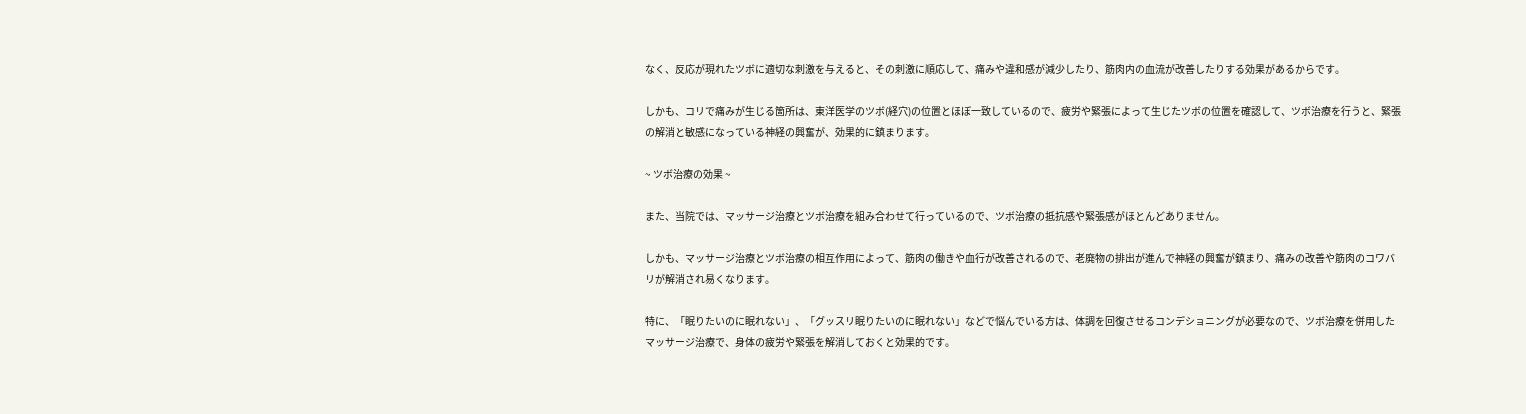なく、反応が現れたツボに適切な刺激を与えると、その刺激に順応して、痛みや違和感が減少したり、筋肉内の血流が改善したりする効果があるからです。

しかも、コリで痛みが生じる箇所は、東洋医学のツボ(経穴)の位置とほぼ一致しているので、疲労や緊張によって生じたツボの位置を確認して、ツボ治療を行うと、緊張の解消と敏感になっている神経の興奮が、効果的に鎮まります。

~ ツボ治療の効果 ~

また、当院では、マッサージ治療とツボ治療を組み合わせて行っているので、ツボ治療の抵抗感や緊張感がほとんどありません。

しかも、マッサージ治療とツボ治療の相互作用によって、筋肉の働きや血行が改善されるので、老廃物の排出が進んで神経の興奮が鎮まり、痛みの改善や筋肉のコワバリが解消され易くなります。

特に、「眠りたいのに眠れない」、「グッスリ眠りたいのに眠れない」などで悩んでいる方は、体調を回復させるコンデショニングが必要なので、ツボ治療を併用したマッサージ治療で、身体の疲労や緊張を解消しておくと効果的です。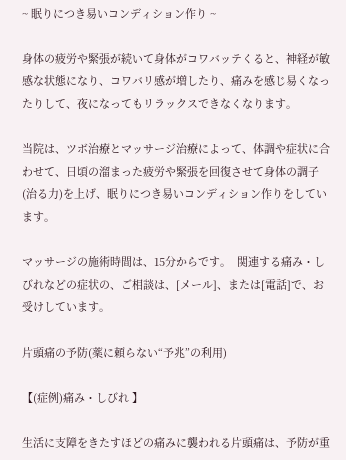~ 眠りにつき易いコンディション作り ~

身体の疲労や緊張が続いて身体がコワバッテくると、神経が敏感な状態になり、コワバリ感が増したり、痛みを感じ易くなったりして、夜になってもリラックスできなくなります。

当院は、ツボ治療とマッサージ治療によって、体調や症状に合わせて、日頃の溜まった疲労や緊張を回復させて身体の調子(治る力)を上げ、眠りにつき易いコンディション作りをしています。

マッサージの施術時間は、15分からです。  関連する痛み・しびれなどの症状の、ご相談は、[メール]、または[電話]で、お受けしています。

片頭痛の予防(薬に頼らない“予兆”の利用)

【(症例)痛み・しびれ 】

生活に支障をきたすほどの痛みに襲われる片頭痛は、予防が重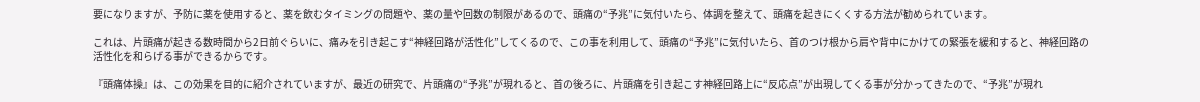要になりますが、予防に薬を使用すると、薬を飲むタイミングの問題や、薬の量や回数の制限があるので、頭痛の“予兆”に気付いたら、体調を整えて、頭痛を起きにくくする方法が勧められています。

これは、片頭痛が起きる数時間から2日前ぐらいに、痛みを引き起こす“神経回路が活性化”してくるので、この事を利用して、頭痛の“予兆”に気付いたら、首のつけ根から肩や背中にかけての緊張を緩和すると、神経回路の活性化を和らげる事ができるからです。

『頭痛体操』は、この効果を目的に紹介されていますが、最近の研究で、片頭痛の“予兆”が現れると、首の後ろに、片頭痛を引き起こす神経回路上に“反応点”が出現してくる事が分かってきたので、“予兆”が現れ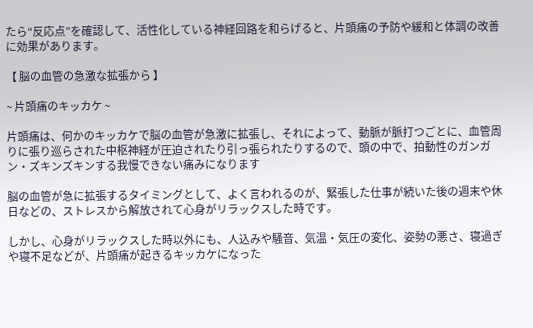たら“反応点”を確認して、活性化している神経回路を和らげると、片頭痛の予防や緩和と体調の改善に効果があります。

【 脳の血管の急激な拡張から 】

~ 片頭痛のキッカケ ~

片頭痛は、何かのキッカケで脳の血管が急激に拡張し、それによって、動脈が脈打つごとに、血管周りに張り巡らされた中枢神経が圧迫されたり引っ張られたりするので、頭の中で、拍動性のガンガン・ズキンズキンする我慢できない痛みになります

脳の血管が急に拡張するタイミングとして、よく言われるのが、緊張した仕事が続いた後の週末や休日などの、ストレスから解放されて心身がリラックスした時です。

しかし、心身がリラックスした時以外にも、人込みや騒音、気温・気圧の変化、姿勢の悪さ、寝過ぎや寝不足などが、片頭痛が起きるキッカケになった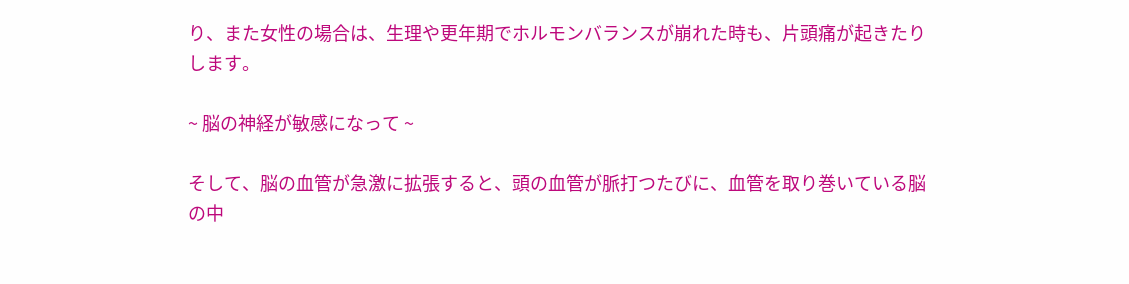り、また女性の場合は、生理や更年期でホルモンバランスが崩れた時も、片頭痛が起きたりします。

~ 脳の神経が敏感になって ~

そして、脳の血管が急激に拡張すると、頭の血管が脈打つたびに、血管を取り巻いている脳の中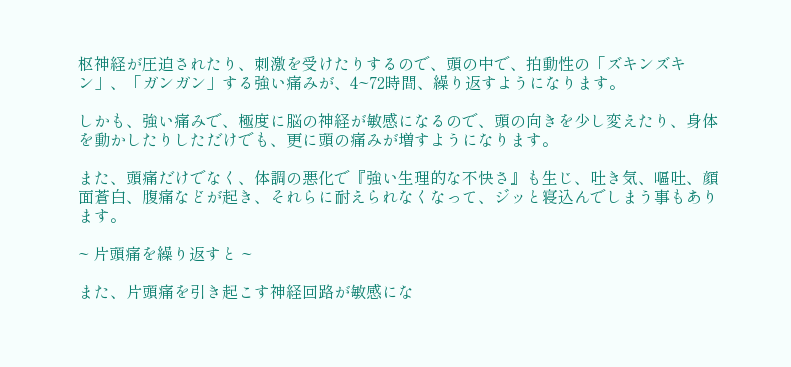枢神経が圧迫されたり、刺激を受けたりするので、頭の中で、拍動性の「ズキンズキン」、「ガンガン」する強い痛みが、4~72時間、繰り返すようになります。

しかも、強い痛みで、極度に脳の神経が敏感になるので、頭の向きを少し変えたり、身体を動かしたりしただけでも、更に頭の痛みが増すようになります。

また、頭痛だけでなく、体調の悪化で『強い生理的な不快さ』も生じ、吐き気、嘔吐、顔面蒼白、腹痛などが起き、それらに耐えられなくなって、ジッと寝込んでしまう事もあります。

~ 片頭痛を繰り返すと ~

また、片頭痛を引き起こす神経回路が敏感にな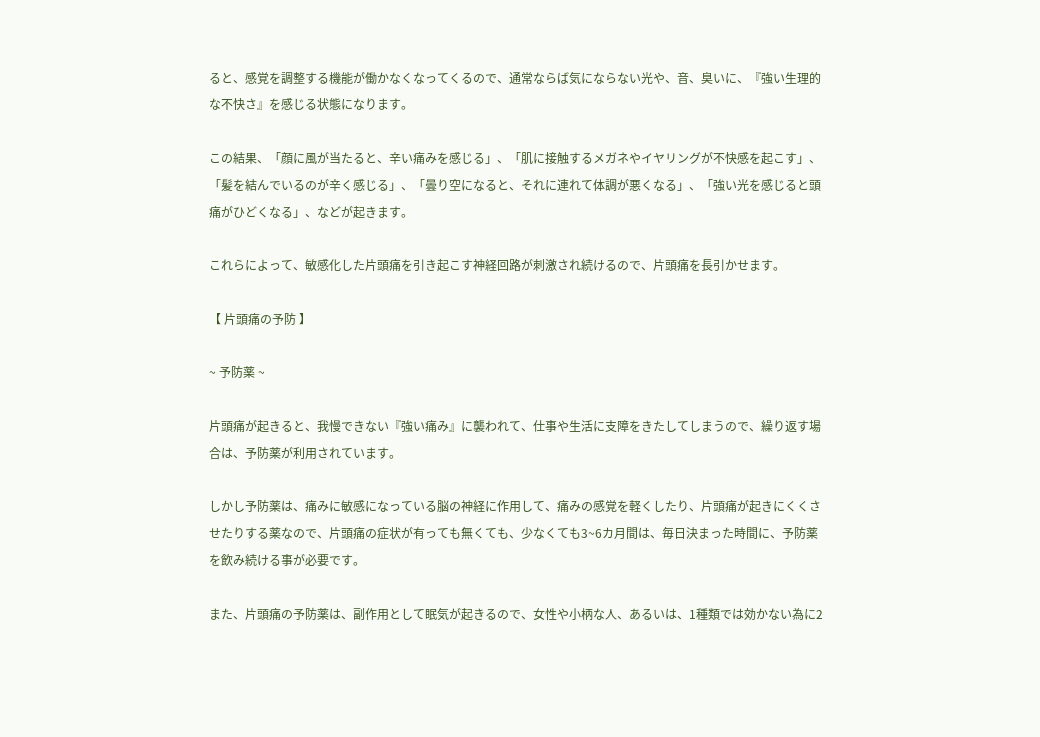ると、感覚を調整する機能が働かなくなってくるので、通常ならば気にならない光や、音、臭いに、『強い生理的な不快さ』を感じる状態になります。

この結果、「顔に風が当たると、辛い痛みを感じる」、「肌に接触するメガネやイヤリングが不快感を起こす」、「髪を結んでいるのが辛く感じる」、「曇り空になると、それに連れて体調が悪くなる」、「強い光を感じると頭痛がひどくなる」、などが起きます。

これらによって、敏感化した片頭痛を引き起こす神経回路が刺激され続けるので、片頭痛を長引かせます。

【 片頭痛の予防 】

~ 予防薬 ~

片頭痛が起きると、我慢できない『強い痛み』に襲われて、仕事や生活に支障をきたしてしまうので、繰り返す場合は、予防薬が利用されています。

しかし予防薬は、痛みに敏感になっている脳の神経に作用して、痛みの感覚を軽くしたり、片頭痛が起きにくくさせたりする薬なので、片頭痛の症状が有っても無くても、少なくても3~6カ月間は、毎日決まった時間に、予防薬を飲み続ける事が必要です。

また、片頭痛の予防薬は、副作用として眠気が起きるので、女性や小柄な人、あるいは、1種類では効かない為に2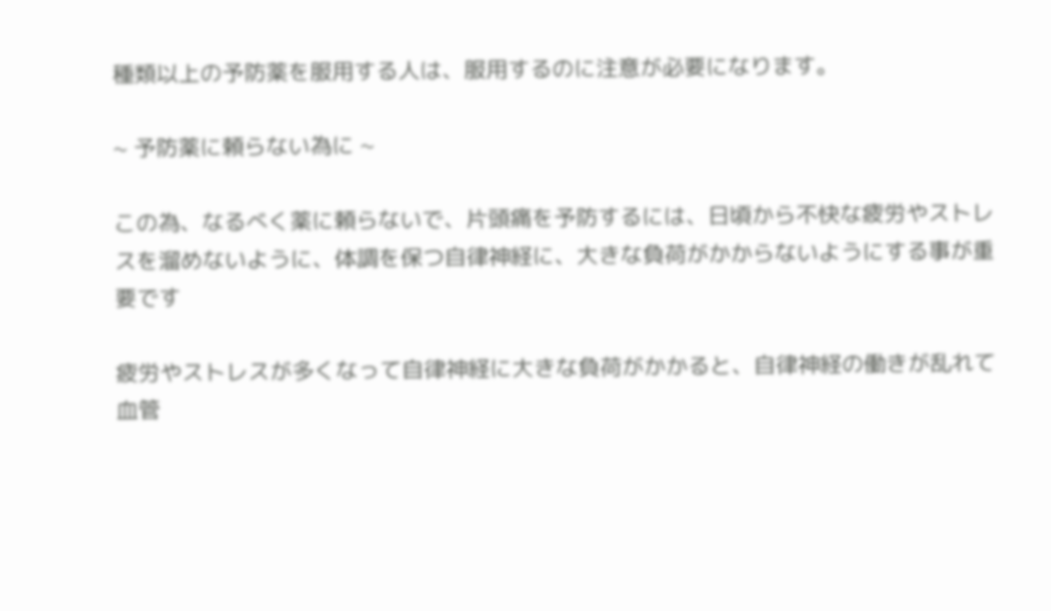種類以上の予防薬を服用する人は、服用するのに注意が必要になります。

~ 予防薬に頼らない為に ~

この為、なるべく薬に頼らないで、片頭痛を予防するには、日頃から不快な疲労やストレスを溜めないように、体調を保つ自律神経に、大きな負荷がかからないようにする事が重要です

疲労やストレスが多くなって自律神経に大きな負荷がかかると、自律神経の働きが乱れて血管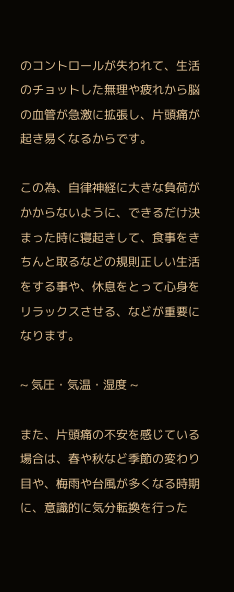のコントロールが失われて、生活のチョットした無理や疲れから脳の血管が急激に拡張し、片頭痛が起き易くなるからです。

この為、自律神経に大きな負荷がかからないように、できるだけ決まった時に寝起きして、食事をきちんと取るなどの規則正しい生活をする事や、休息をとって心身をリラックスさせる、などが重要になります。

~ 気圧・気温・湿度 ~

また、片頭痛の不安を感じている場合は、春や秋など季節の変わり目や、梅雨や台風が多くなる時期に、意識的に気分転換を行った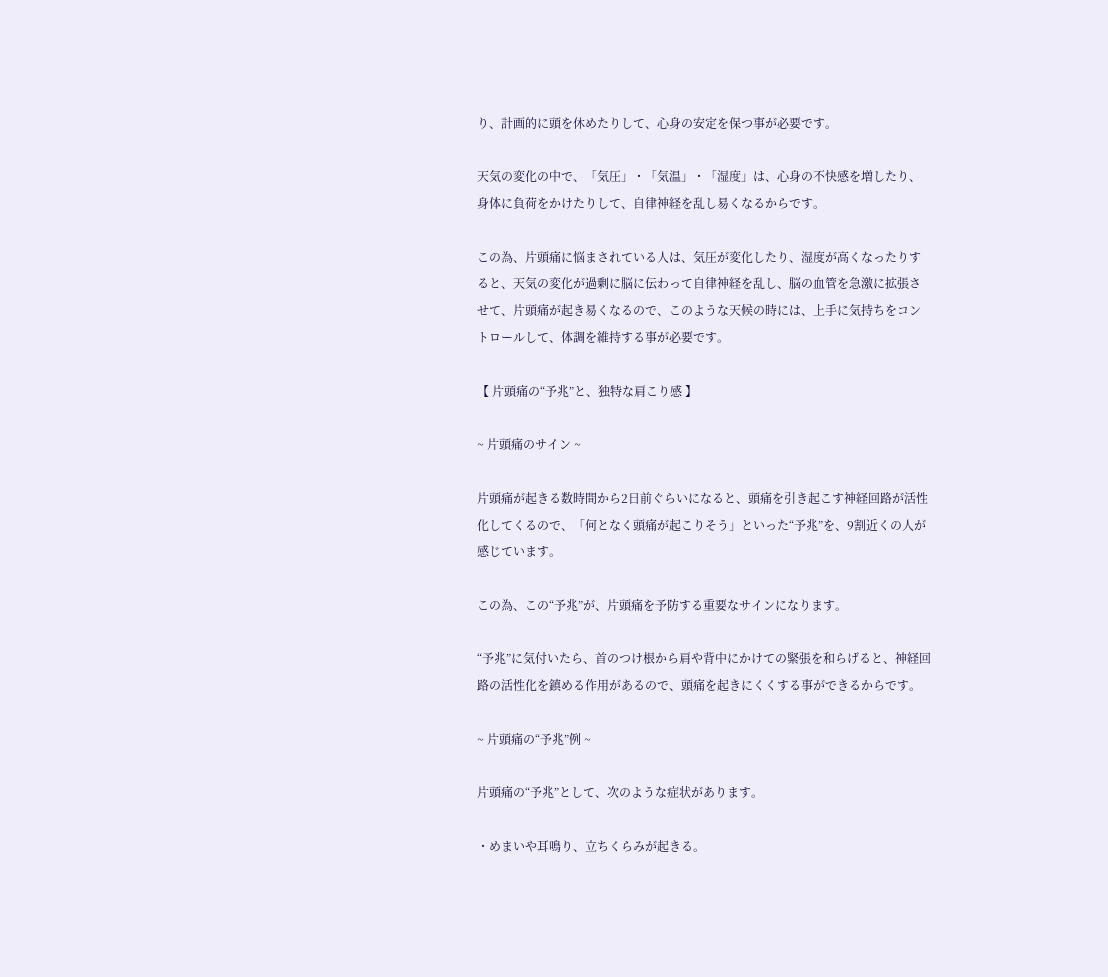り、計画的に頭を休めたりして、心身の安定を保つ事が必要です。

天気の変化の中で、「気圧」・「気温」・「湿度」は、心身の不快感を増したり、身体に負荷をかけたりして、自律神経を乱し易くなるからです。

この為、片頭痛に悩まされている人は、気圧が変化したり、湿度が高くなったりすると、天気の変化が過剰に脳に伝わって自律神経を乱し、脳の血管を急激に拡張させて、片頭痛が起き易くなるので、このような天候の時には、上手に気持ちをコントロールして、体調を維持する事が必要です。

【 片頭痛の“予兆”と、独特な肩こり感 】

~ 片頭痛のサイン ~

片頭痛が起きる数時間から2日前ぐらいになると、頭痛を引き起こす神経回路が活性化してくるので、「何となく頭痛が起こりそう」といった“予兆”を、9割近くの人が感じています。

この為、この“予兆”が、片頭痛を予防する重要なサインになります。

“予兆”に気付いたら、首のつけ根から肩や背中にかけての緊張を和らげると、神経回路の活性化を鎮める作用があるので、頭痛を起きにくくする事ができるからです。

~ 片頭痛の“予兆”例 ~

片頭痛の“予兆”として、次のような症状があります。

・めまいや耳鳴り、立ちくらみが起きる。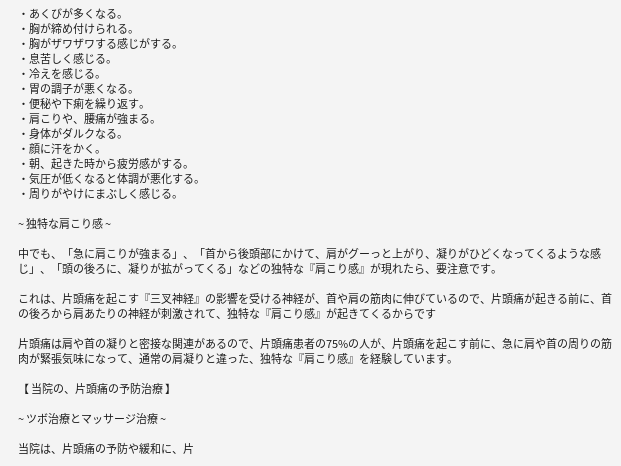・あくびが多くなる。
・胸が締め付けられる。
・胸がザワザワする感じがする。
・息苦しく感じる。
・冷えを感じる。
・胃の調子が悪くなる。
・便秘や下痢を繰り返す。
・肩こりや、腰痛が強まる。
・身体がダルクなる。
・顔に汗をかく。
・朝、起きた時から疲労感がする。
・気圧が低くなると体調が悪化する。
・周りがやけにまぶしく感じる。

~ 独特な肩こり感 ~

中でも、「急に肩こりが強まる」、「首から後頭部にかけて、肩がグーっと上がり、凝りがひどくなってくるような感じ」、「頭の後ろに、凝りが拡がってくる」などの独特な『肩こり感』が現れたら、要注意です。

これは、片頭痛を起こす『三叉神経』の影響を受ける神経が、首や肩の筋肉に伸びているので、片頭痛が起きる前に、首の後ろから肩あたりの神経が刺激されて、独特な『肩こり感』が起きてくるからです

片頭痛は肩や首の凝りと密接な関連があるので、片頭痛患者の75%の人が、片頭痛を起こす前に、急に肩や首の周りの筋肉が緊張気味になって、通常の肩凝りと違った、独特な『肩こり感』を経験しています。

【 当院の、片頭痛の予防治療 】

~ ツボ治療とマッサージ治療 ~

当院は、片頭痛の予防や緩和に、片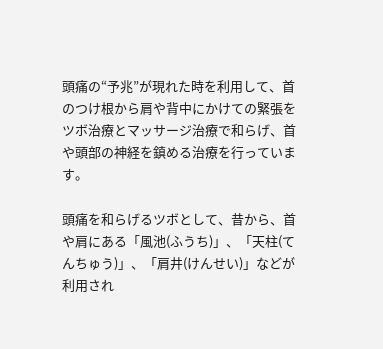頭痛の“予兆”が現れた時を利用して、首のつけ根から肩や背中にかけての緊張をツボ治療とマッサージ治療で和らげ、首や頭部の神経を鎮める治療を行っています。

頭痛を和らげるツボとして、昔から、首や肩にある「風池(ふうち)」、「天柱(てんちゅう)」、「肩井(けんせい)」などが利用され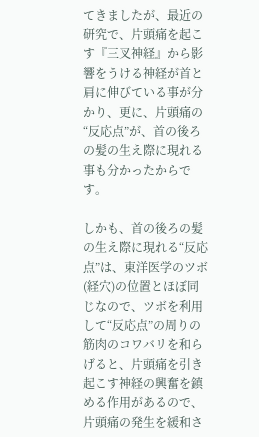てきましたが、最近の研究で、片頭痛を起こす『三叉神経』から影響をうける神経が首と肩に伸びている事が分かり、更に、片頭痛の“反応点”が、首の後ろの髪の生え際に現れる事も分かったからです。

しかも、首の後ろの髪の生え際に現れる“反応点”は、東洋医学のツボ(経穴)の位置とほぼ同じなので、ツボを利用して“反応点”の周りの筋肉のコワバリを和らげると、片頭痛を引き起こす神経の興奮を鎮める作用があるので、片頭痛の発生を緩和さ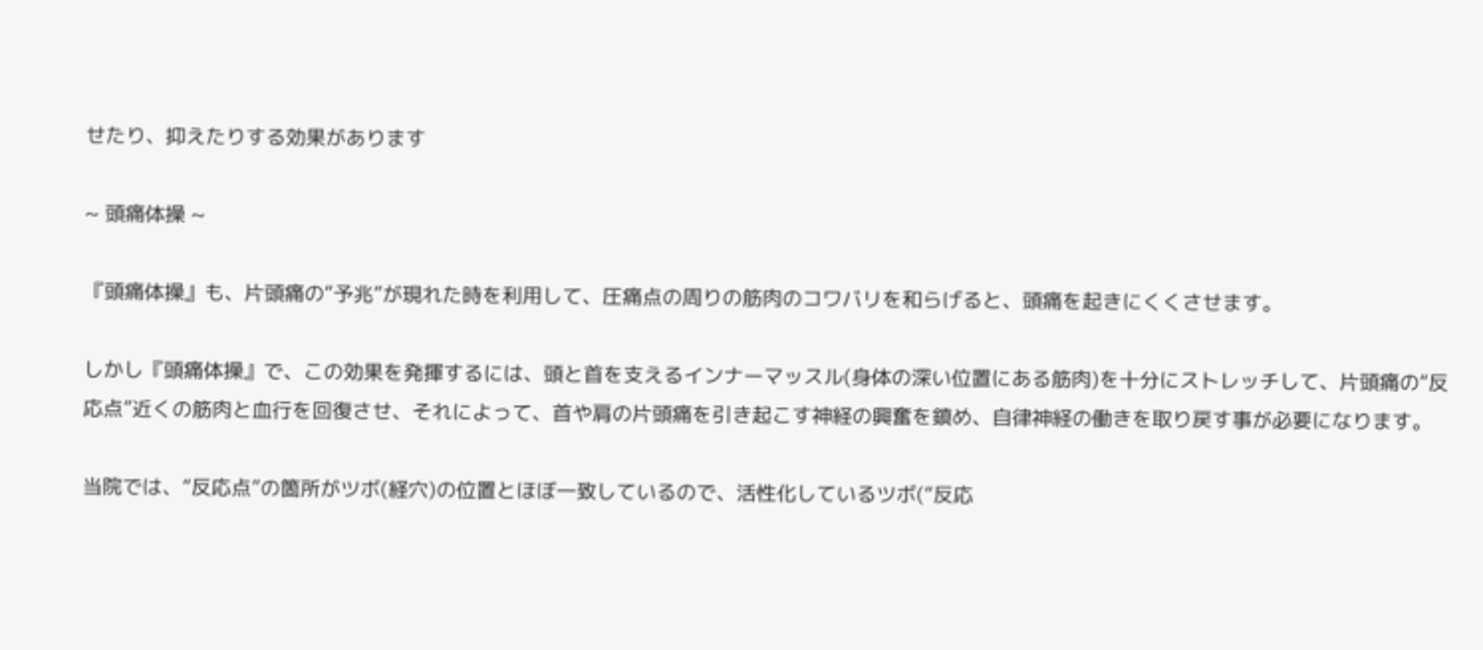せたり、抑えたりする効果があります

~ 頭痛体操 ~

『頭痛体操』も、片頭痛の“予兆”が現れた時を利用して、圧痛点の周りの筋肉のコワバリを和らげると、頭痛を起きにくくさせます。

しかし『頭痛体操』で、この効果を発揮するには、頭と首を支えるインナーマッスル(身体の深い位置にある筋肉)を十分にストレッチして、片頭痛の“反応点”近くの筋肉と血行を回復させ、それによって、首や肩の片頭痛を引き起こす神経の興奮を鎮め、自律神経の働きを取り戻す事が必要になります。

当院では、“反応点”の箇所がツボ(経穴)の位置とほぼ一致しているので、活性化しているツボ(“反応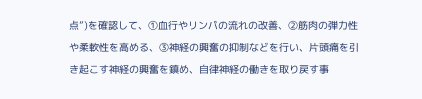点”)を確認して、①血行やリンパの流れの改善、②筋肉の弾力性や柔軟性を高める、③神経の興奮の抑制などを行い、片頭痛を引き起こす神経の興奮を鎮め、自律神経の働きを取り戻す事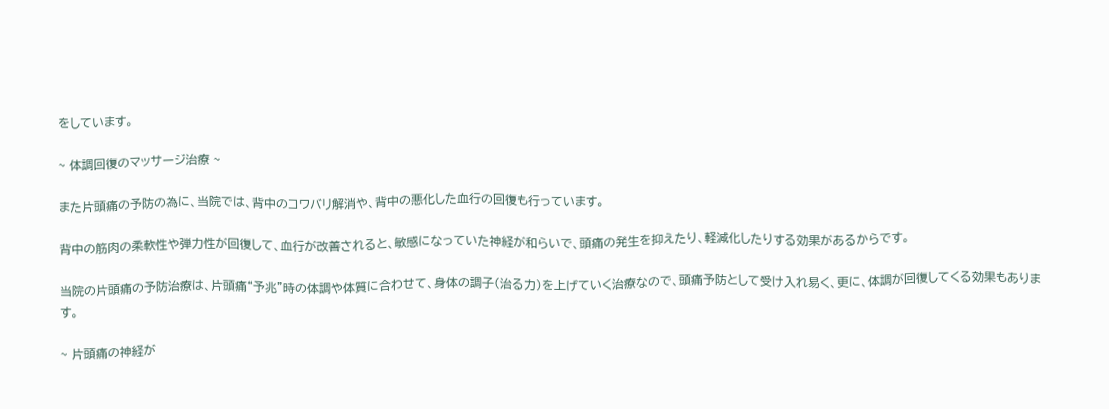をしています。

~ 体調回復のマッサージ治療 ~

また片頭痛の予防の為に、当院では、背中のコワバリ解消や、背中の悪化した血行の回復も行っています。

背中の筋肉の柔軟性や弾力性が回復して、血行が改善されると、敏感になっていた神経が和らいで、頭痛の発生を抑えたり、軽減化したりする効果があるからです。

当院の片頭痛の予防治療は、片頭痛“予兆”時の体調や体質に合わせて、身体の調子(治る力)を上げていく治療なので、頭痛予防として受け入れ易く、更に、体調が回復してくる効果もあります。

~ 片頭痛の神経が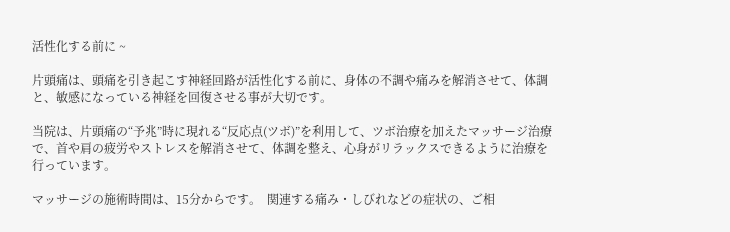活性化する前に ~

片頭痛は、頭痛を引き起こす神経回路が活性化する前に、身体の不調や痛みを解消させて、体調と、敏感になっている神経を回復させる事が大切です。

当院は、片頭痛の“予兆”時に現れる“反応点(ツボ)”を利用して、ツボ治療を加えたマッサージ治療で、首や肩の疲労やストレスを解消させて、体調を整え、心身がリラックスできるように治療を行っています。

マッサージの施術時間は、15分からです。  関連する痛み・しびれなどの症状の、ご相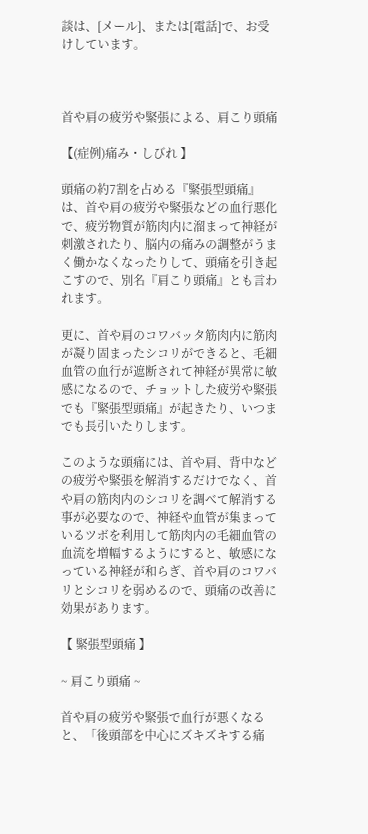談は、[メール]、または[電話]で、お受けしています。



首や肩の疲労や緊張による、肩こり頭痛

【(症例)痛み・しびれ 】

頭痛の約7割を占める『緊張型頭痛』は、首や肩の疲労や緊張などの血行悪化で、疲労物質が筋肉内に溜まって神経が刺激されたり、脳内の痛みの調整がうまく働かなくなったりして、頭痛を引き起こすので、別名『肩こり頭痛』とも言われます。

更に、首や肩のコワバッタ筋肉内に筋肉が凝り固まったシコリができると、毛細血管の血行が遮断されて神経が異常に敏感になるので、チョットした疲労や緊張でも『緊張型頭痛』が起きたり、いつまでも長引いたりします。

このような頭痛には、首や肩、背中などの疲労や緊張を解消するだけでなく、首や肩の筋肉内のシコリを調べて解消する事が必要なので、神経や血管が集まっているツボを利用して筋肉内の毛細血管の血流を増幅するようにすると、敏感になっている神経が和らぎ、首や肩のコワバリとシコリを弱めるので、頭痛の改善に効果があります。

【 緊張型頭痛 】

~ 肩こり頭痛 ~

首や肩の疲労や緊張で血行が悪くなると、「後頭部を中心にズキズキする痛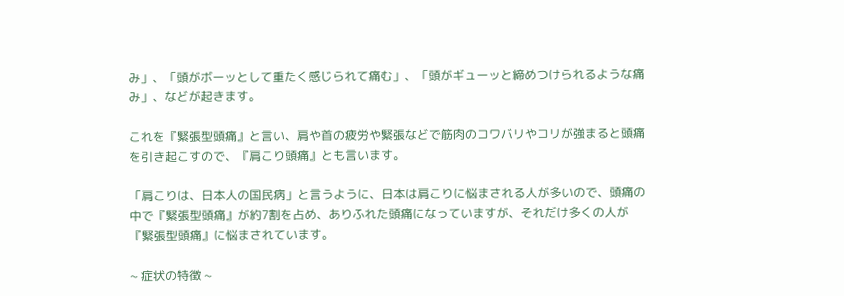み」、「頭がボーッとして重たく感じられて痛む」、「頭がギューッと締めつけられるような痛み」、などが起きます。

これを『緊張型頭痛』と言い、肩や首の疲労や緊張などで筋肉のコワバリやコリが強まると頭痛を引き起こすので、『肩こり頭痛』とも言います。

「肩こりは、日本人の国民病」と言うように、日本は肩こりに悩まされる人が多いので、頭痛の中で『緊張型頭痛』が約7割を占め、ありふれた頭痛になっていますが、それだけ多くの人が『緊張型頭痛』に悩まされています。

~ 症状の特徴 ~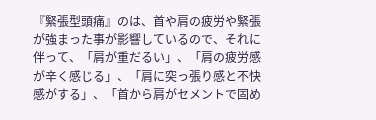『緊張型頭痛』のは、首や肩の疲労や緊張が強まった事が影響しているので、それに伴って、「肩が重だるい」、「肩の疲労感が辛く感じる」、「肩に突っ張り感と不快感がする」、「首から肩がセメントで固め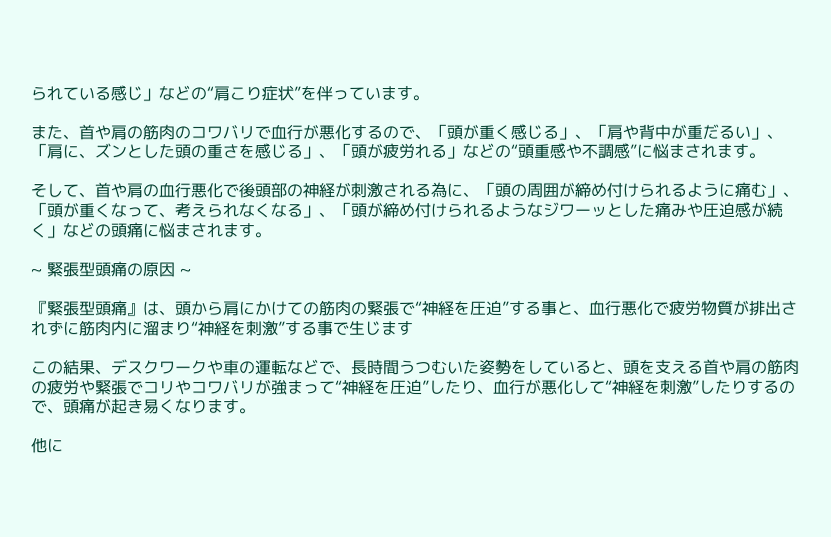られている感じ」などの“肩こり症状”を伴っています。

また、首や肩の筋肉のコワバリで血行が悪化するので、「頭が重く感じる」、「肩や背中が重だるい」、「肩に、ズンとした頭の重さを感じる」、「頭が疲労れる」などの“頭重感や不調感”に悩まされます。

そして、首や肩の血行悪化で後頭部の神経が刺激される為に、「頭の周囲が締め付けられるように痛む」、「頭が重くなって、考えられなくなる」、「頭が締め付けられるようなジワーッとした痛みや圧迫感が続く」などの頭痛に悩まされます。

~ 緊張型頭痛の原因 ~

『緊張型頭痛』は、頭から肩にかけての筋肉の緊張で“神経を圧迫”する事と、血行悪化で疲労物質が排出されずに筋肉内に溜まり“神経を刺激”する事で生じます

この結果、デスクワークや車の運転などで、長時間うつむいた姿勢をしていると、頭を支える首や肩の筋肉の疲労や緊張でコリやコワバリが強まって“神経を圧迫”したり、血行が悪化して“神経を刺激”したりするので、頭痛が起き易くなります。

他に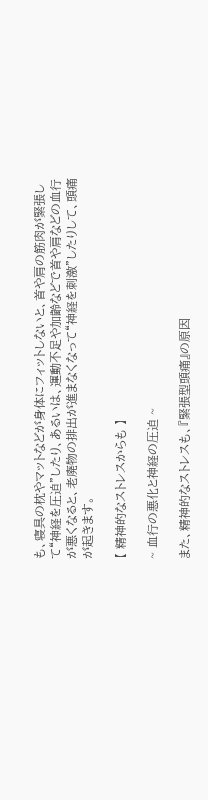も、寝具の枕やマットなどが身体にフィットしないと、首や肩の筋肉が緊張して“神経を圧迫”したり、あるいは、運動不足や加齢などで首や肩などの血行が悪くなると、老廃物の排出が進まなくなって“神経を刺激”したりして、頭痛が起きます。

【 精神的なストレスからも 】

~ 血行の悪化と神経の圧迫 ~

また、精神的なストレスも、『緊張型頭痛』の原因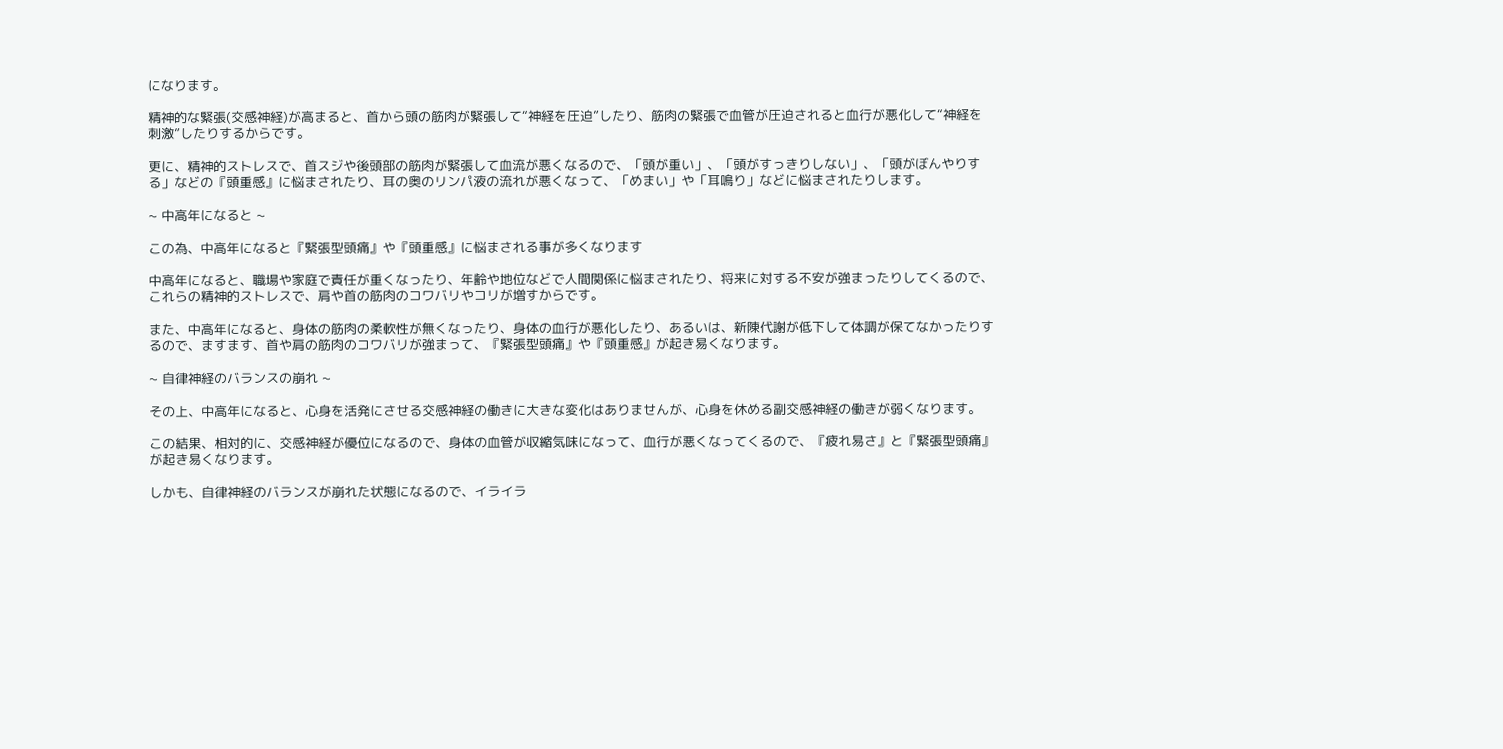になります。

精神的な緊張(交感神経)が高まると、首から頭の筋肉が緊張して“神経を圧迫”したり、筋肉の緊張で血管が圧迫されると血行が悪化して“神経を刺激”したりするからです。

更に、精神的ストレスで、首スジや後頭部の筋肉が緊張して血流が悪くなるので、「頭が重い」、「頭がすっきりしない」、「頭がぼんやりする」などの『頭重感』に悩まされたり、耳の奥のリンパ液の流れが悪くなって、「めまい」や「耳鳴り」などに悩まされたりします。

~ 中高年になると ~

この為、中高年になると『緊張型頭痛』や『頭重感』に悩まされる事が多くなります

中高年になると、職場や家庭で責任が重くなったり、年齢や地位などで人間関係に悩まされたり、将来に対する不安が強まったりしてくるので、これらの精神的ストレスで、肩や首の筋肉のコワバリやコリが増すからです。

また、中高年になると、身体の筋肉の柔軟性が無くなったり、身体の血行が悪化したり、あるいは、新陳代謝が低下して体調が保てなかったりするので、ますます、首や肩の筋肉のコワバリが強まって、『緊張型頭痛』や『頭重感』が起き易くなります。

~ 自律神経のバランスの崩れ ~

その上、中高年になると、心身を活発にさせる交感神経の働きに大きな変化はありませんが、心身を休める副交感神経の働きが弱くなります。

この結果、相対的に、交感神経が優位になるので、身体の血管が収縮気味になって、血行が悪くなってくるので、『疲れ易さ』と『緊張型頭痛』が起き易くなります。

しかも、自律神経のバランスが崩れた状態になるので、イライラ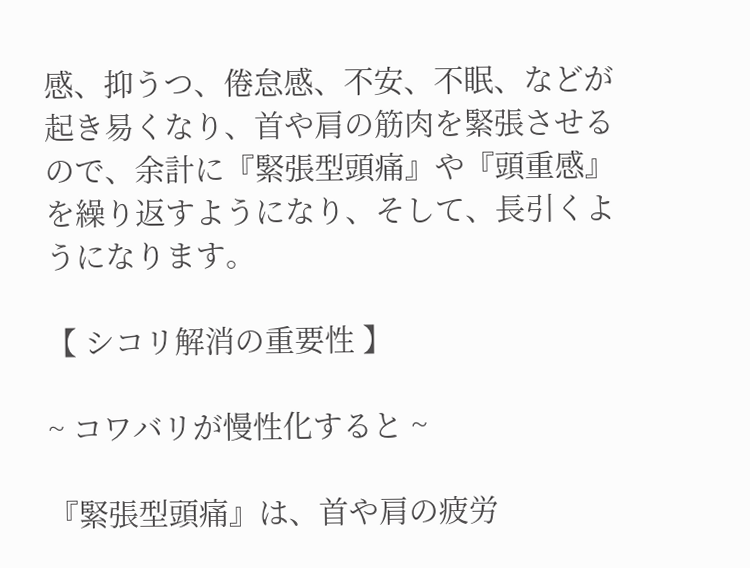感、抑うつ、倦怠感、不安、不眠、などが起き易くなり、首や肩の筋肉を緊張させるので、余計に『緊張型頭痛』や『頭重感』を繰り返すようになり、そして、長引くようになります。

【 シコリ解消の重要性 】

~ コワバリが慢性化すると ~

『緊張型頭痛』は、首や肩の疲労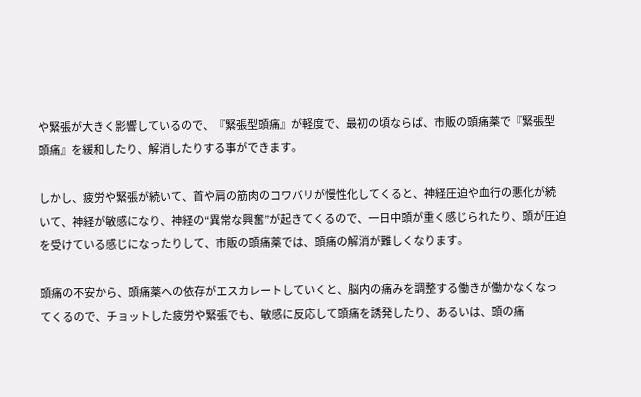や緊張が大きく影響しているので、『緊張型頭痛』が軽度で、最初の頃ならば、市販の頭痛薬で『緊張型頭痛』を緩和したり、解消したりする事ができます。

しかし、疲労や緊張が続いて、首や肩の筋肉のコワバリが慢性化してくると、神経圧迫や血行の悪化が続いて、神経が敏感になり、神経の“異常な興奮”が起きてくるので、一日中頭が重く感じられたり、頭が圧迫を受けている感じになったりして、市販の頭痛薬では、頭痛の解消が難しくなります。

頭痛の不安から、頭痛薬への依存がエスカレートしていくと、脳内の痛みを調整する働きが働かなくなってくるので、チョットした疲労や緊張でも、敏感に反応して頭痛を誘発したり、あるいは、頭の痛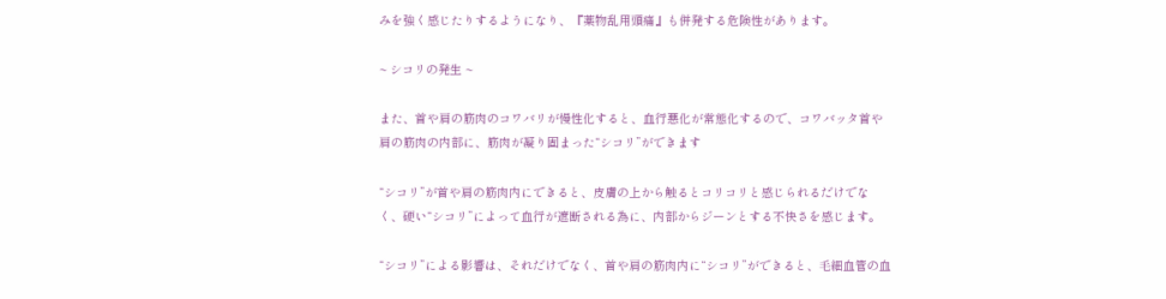みを強く感じたりするようになり、『薬物乱用頭痛』も併発する危険性があります。

~ シコリの発生 ~

また、首や肩の筋肉のコワバリが慢性化すると、血行悪化が常態化するので、コワバッタ首や肩の筋肉の内部に、筋肉が凝り固まった“シコリ”ができます

“シコリ”が首や肩の筋肉内にできると、皮膚の上から触るとコリコリと感じられるだけでなく、硬い“シコリ”によって血行が遮断される為に、内部からジーンとする不快さを感じます。

“シコリ”による影響は、それだけでなく、首や肩の筋肉内に“シコリ”ができると、毛細血管の血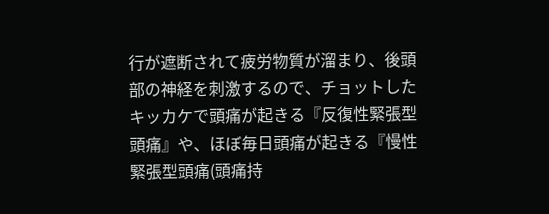行が遮断されて疲労物質が溜まり、後頭部の神経を刺激するので、チョットしたキッカケで頭痛が起きる『反復性緊張型頭痛』や、ほぼ毎日頭痛が起きる『慢性緊張型頭痛(頭痛持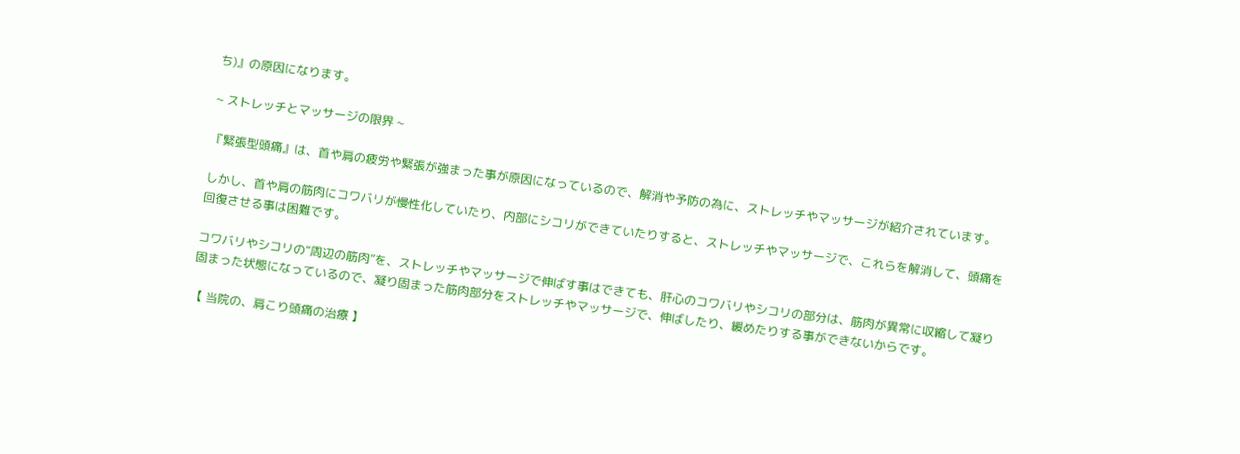ち)』の原因になります。

~ ストレッチとマッサージの限界 ~

『緊張型頭痛』は、首や肩の疲労や緊張が強まった事が原因になっているので、解消や予防の為に、ストレッチやマッサージが紹介されています。

しかし、首や肩の筋肉にコワバリが慢性化していたり、内部にシコリができていたりすると、ストレッチやマッサージで、これらを解消して、頭痛を回復させる事は困難です。

コワバリやシコリの“周辺の筋肉”を、ストレッチやマッサージで伸ばす事はできても、肝心のコワバリやシコリの部分は、筋肉が異常に収縮して凝り固まった状態になっているので、凝り固まった筋肉部分をストレッチやマッサージで、伸ばしたり、緩めたりする事ができないからです。

【 当院の、肩こり頭痛の治療 】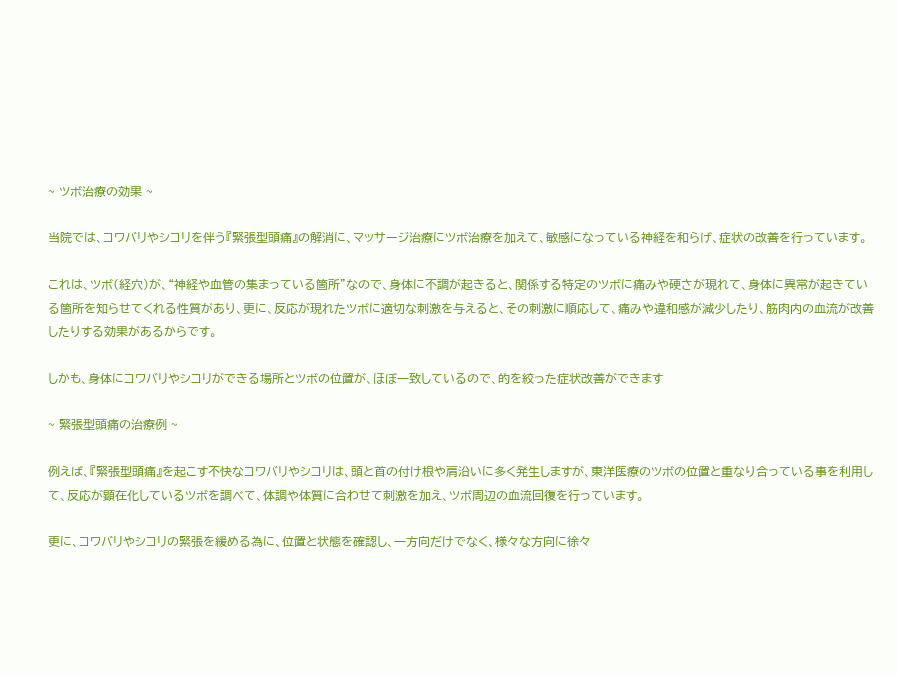~ ツボ治療の効果 ~

当院では、コワバリやシコリを伴う『緊張型頭痛』の解消に、マッサージ治療にツボ治療を加えて、敏感になっている神経を和らげ、症状の改善を行っています。

これは、ツボ(経穴)が、“神経や血管の集まっている箇所”なので、身体に不調が起きると、関係する特定のツボに痛みや硬さが現れて、身体に異常が起きている箇所を知らせてくれる性質があり、更に、反応が現れたツボに適切な刺激を与えると、その刺激に順応して、痛みや違和感が減少したり、筋肉内の血流が改善したりする効果があるからです。

しかも、身体にコワバリやシコリができる場所とツボの位置が、ほぼ一致しているので、的を絞った症状改善ができます

~ 緊張型頭痛の治療例 ~

例えば、『緊張型頭痛』を起こす不快なコワバリやシコリは、頭と首の付け根や肩沿いに多く発生しますが、東洋医療のツボの位置と重なり合っている事を利用して、反応が顕在化しているツボを調べて、体調や体質に合わせて刺激を加え、ツボ周辺の血流回復を行っています。

更に、コワバリやシコリの緊張を緩める為に、位置と状態を確認し、一方向だけでなく、様々な方向に徐々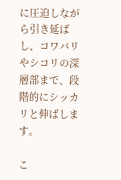に圧迫しながら引き延ばし、コワバリやシコリの深層部まで、段階的にシッカリと伸ばします。

こ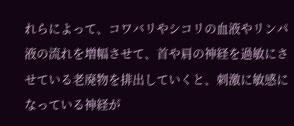れらによって、コワバリやシコリの血液やリンパ液の流れを増幅させて、首や肩の神経を過敏にさせている老廃物を排出していくと、刺激に敏感になっている神経が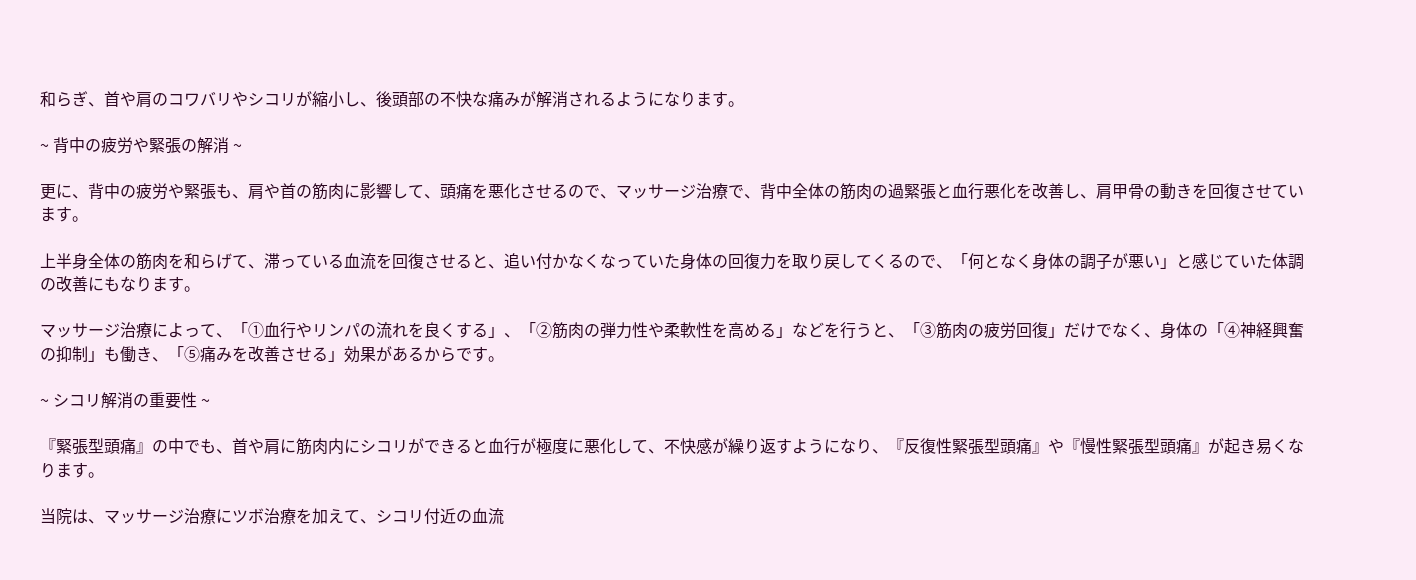和らぎ、首や肩のコワバリやシコリが縮小し、後頭部の不快な痛みが解消されるようになります。

~ 背中の疲労や緊張の解消 ~

更に、背中の疲労や緊張も、肩や首の筋肉に影響して、頭痛を悪化させるので、マッサージ治療で、背中全体の筋肉の過緊張と血行悪化を改善し、肩甲骨の動きを回復させています。

上半身全体の筋肉を和らげて、滞っている血流を回復させると、追い付かなくなっていた身体の回復力を取り戻してくるので、「何となく身体の調子が悪い」と感じていた体調の改善にもなります。

マッサージ治療によって、「①血行やリンパの流れを良くする」、「②筋肉の弾力性や柔軟性を高める」などを行うと、「③筋肉の疲労回復」だけでなく、身体の「④神経興奮の抑制」も働き、「⑤痛みを改善させる」効果があるからです。

~ シコリ解消の重要性 ~

『緊張型頭痛』の中でも、首や肩に筋肉内にシコリができると血行が極度に悪化して、不快感が繰り返すようになり、『反復性緊張型頭痛』や『慢性緊張型頭痛』が起き易くなります。

当院は、マッサージ治療にツボ治療を加えて、シコリ付近の血流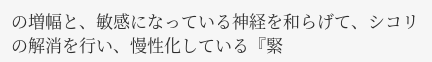の増幅と、敏感になっている神経を和らげて、シコリの解消を行い、慢性化している『緊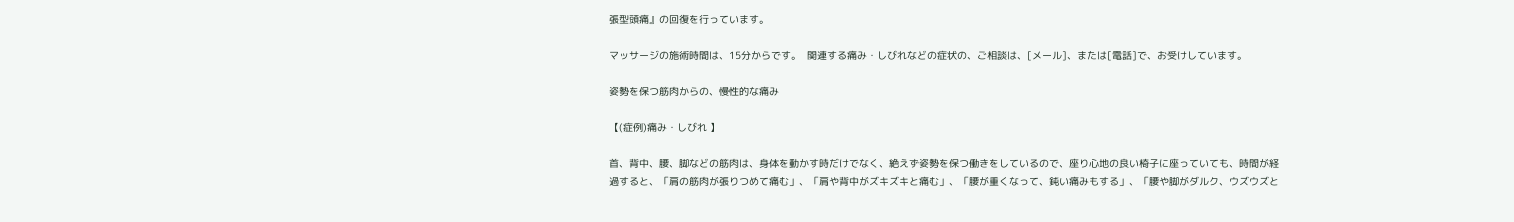張型頭痛』の回復を行っています。

マッサージの施術時間は、15分からです。  関連する痛み・しびれなどの症状の、ご相談は、[メール]、または[電話]で、お受けしています。

姿勢を保つ筋肉からの、慢性的な痛み

【(症例)痛み・しびれ 】

首、背中、腰、脚などの筋肉は、身体を動かす時だけでなく、絶えず姿勢を保つ働きをしているので、座り心地の良い椅子に座っていても、時間が経過すると、「肩の筋肉が張りつめて痛む」、「肩や背中がズキズキと痛む」、「腰が重くなって、鈍い痛みもする」、「腰や脚がダルク、ウズウズと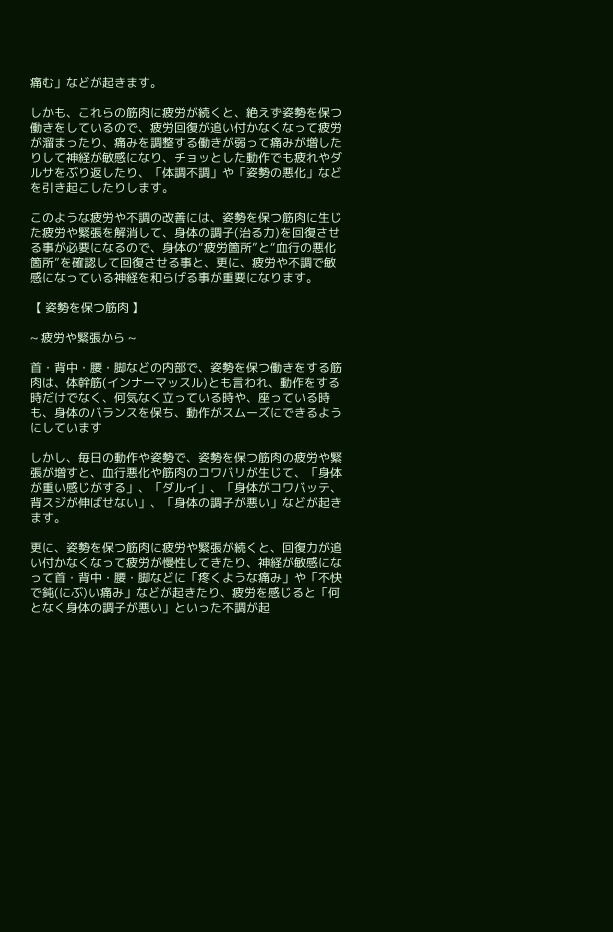痛む」などが起きます。

しかも、これらの筋肉に疲労が続くと、絶えず姿勢を保つ働きをしているので、疲労回復が追い付かなくなって疲労が溜まったり、痛みを調整する働きが弱って痛みが増したりして神経が敏感になり、チョッとした動作でも疲れやダルサをぶり返したり、「体調不調」や「姿勢の悪化」などを引き起こしたりします。

このような疲労や不調の改善には、姿勢を保つ筋肉に生じた疲労や緊張を解消して、身体の調子(治る力)を回復させる事が必要になるので、身体の“疲労箇所”と“血行の悪化箇所”を確認して回復させる事と、更に、疲労や不調で敏感になっている神経を和らげる事が重要になります。

【 姿勢を保つ筋肉 】

~ 疲労や緊張から ~

首・背中・腰・脚などの内部で、姿勢を保つ働きをする筋肉は、体幹筋(インナーマッスル)とも言われ、動作をする時だけでなく、何気なく立っている時や、座っている時も、身体のバランスを保ち、動作がスムーズにできるようにしています

しかし、毎日の動作や姿勢で、姿勢を保つ筋肉の疲労や緊張が増すと、血行悪化や筋肉のコワバリが生じて、「身体が重い感じがする」、「ダルイ」、「身体がコワバッテ、背スジが伸ばせない」、「身体の調子が悪い」などが起きます。

更に、姿勢を保つ筋肉に疲労や緊張が続くと、回復力が追い付かなくなって疲労が慢性してきたり、神経が敏感になって首・背中・腰・脚などに「疼くような痛み」や「不快で鈍(にぶ)い痛み」などが起きたり、疲労を感じると「何となく身体の調子が悪い」といった不調が起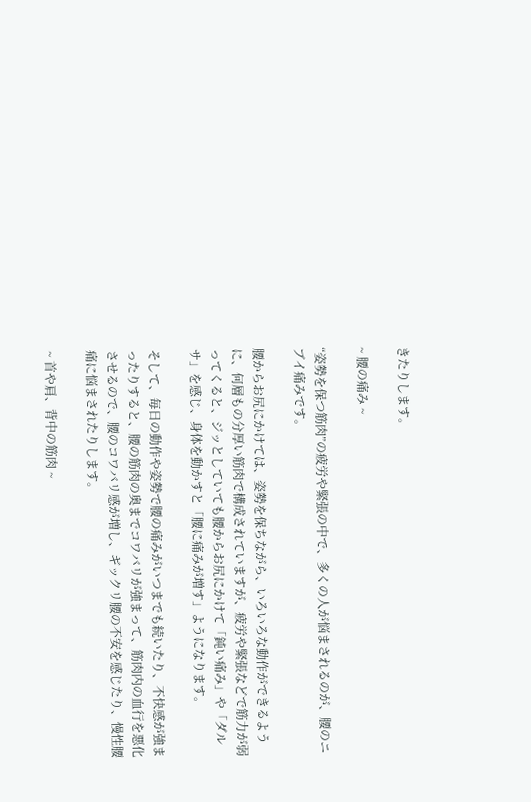きたりします。

~ 腰の痛み ~

“姿勢を保つ筋肉”の疲労や緊張の中で、多くの人が悩まされるのが、腰のニブイ痛みです。

腰からお尻にかけては、姿勢を保ちながら、いろいろな動作ができるように、何層もの分厚い筋肉で構成されていますが、疲労や緊張などで筋力が弱ってくると、ジッとしていても腰からお尻にかけて「鈍い痛み」や「ダルサ」を感じ、身体を動かすと「腰に痛みが増す」ようになります。

そして、毎日の動作や姿勢で腰の痛みがいつまでも続いたり、不快感が強まったりすると、腰の筋肉の奥までコワバリが強まって、筋肉内の血行を悪化させるので、腰のコワバリ感が増し、ギックリ腰の不安を感じたり、慢性腰痛に悩まされたりします。

~ 首や肩、背中の筋肉 ~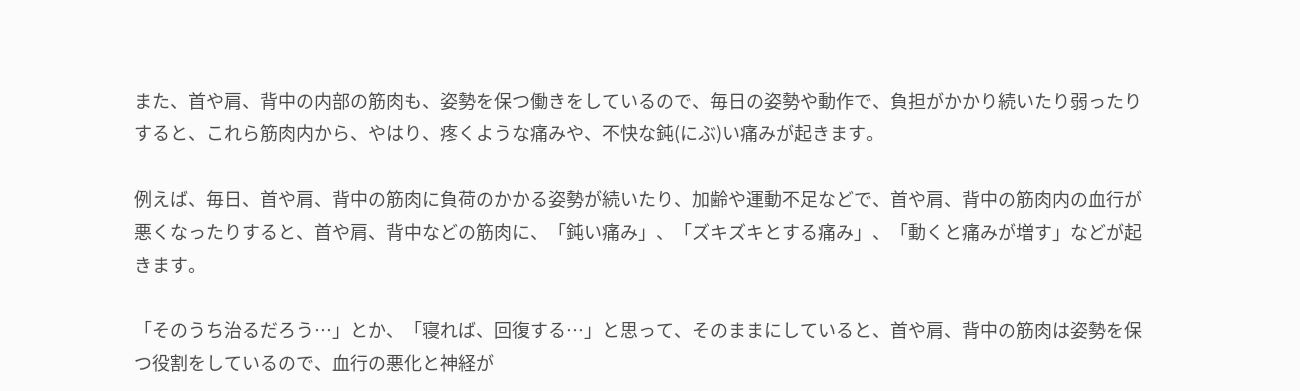また、首や肩、背中の内部の筋肉も、姿勢を保つ働きをしているので、毎日の姿勢や動作で、負担がかかり続いたり弱ったりすると、これら筋肉内から、やはり、疼くような痛みや、不快な鈍(にぶ)い痛みが起きます。

例えば、毎日、首や肩、背中の筋肉に負荷のかかる姿勢が続いたり、加齢や運動不足などで、首や肩、背中の筋肉内の血行が悪くなったりすると、首や肩、背中などの筋肉に、「鈍い痛み」、「ズキズキとする痛み」、「動くと痛みが増す」などが起きます。

「そのうち治るだろう…」とか、「寝れば、回復する…」と思って、そのままにしていると、首や肩、背中の筋肉は姿勢を保つ役割をしているので、血行の悪化と神経が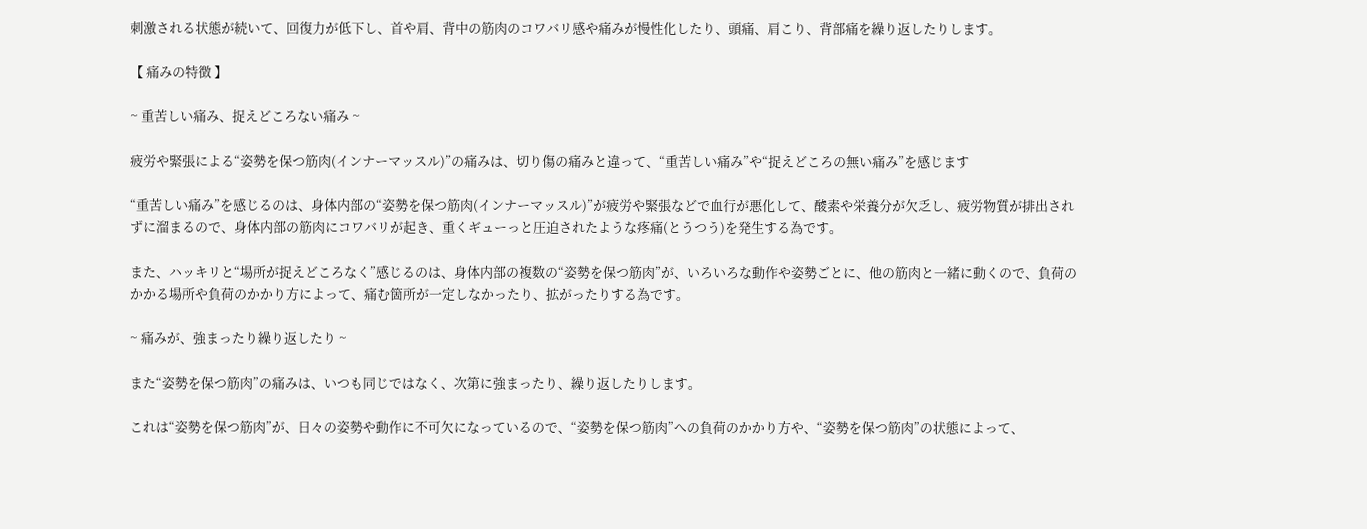刺激される状態が続いて、回復力が低下し、首や肩、背中の筋肉のコワバリ感や痛みが慢性化したり、頭痛、肩こり、背部痛を繰り返したりします。

【 痛みの特徴 】

~ 重苦しい痛み、捉えどころない痛み ~

疲労や緊張による“姿勢を保つ筋肉(インナーマッスル)”の痛みは、切り傷の痛みと違って、“重苦しい痛み”や“捉えどころの無い痛み”を感じます

“重苦しい痛み”を感じるのは、身体内部の“姿勢を保つ筋肉(インナーマッスル)”が疲労や緊張などで血行が悪化して、酸素や栄養分が欠乏し、疲労物質が排出されずに溜まるので、身体内部の筋肉にコワバリが起き、重くギューっと圧迫されたような疼痛(とうつう)を発生する為です。

また、ハッキリと“場所が捉えどころなく”感じるのは、身体内部の複数の“姿勢を保つ筋肉”が、いろいろな動作や姿勢ごとに、他の筋肉と一緒に動くので、負荷のかかる場所や負荷のかかり方によって、痛む箇所が一定しなかったり、拡がったりする為です。

~ 痛みが、強まったり繰り返したり ~

また“姿勢を保つ筋肉”の痛みは、いつも同じではなく、次第に強まったり、繰り返したりします。

これは“姿勢を保つ筋肉”が、日々の姿勢や動作に不可欠になっているので、“姿勢を保つ筋肉”への負荷のかかり方や、“姿勢を保つ筋肉”の状態によって、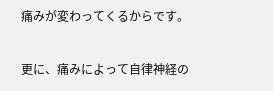痛みが変わってくるからです。

更に、痛みによって自律神経の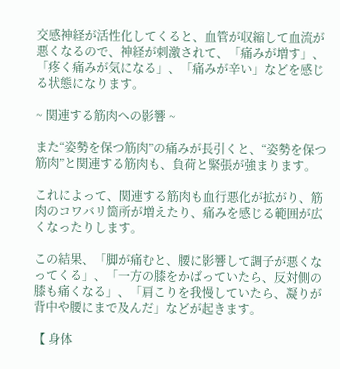交感神経が活性化してくると、血管が収縮して血流が悪くなるので、神経が刺激されて、「痛みが増す」、「疼く痛みが気になる」、「痛みが辛い」などを感じる状態になります。

~ 関連する筋肉への影響 ~

また“姿勢を保つ筋肉”の痛みが長引くと、“姿勢を保つ筋肉”と関連する筋肉も、負荷と緊張が強まります。

これによって、関連する筋肉も血行悪化が拡がり、筋肉のコワバリ箇所が増えたり、痛みを感じる範囲が広くなったりします。

この結果、「脚が痛むと、腰に影響して調子が悪くなってくる」、「一方の膝をかばっていたら、反対側の膝も痛くなる」、「肩こりを我慢していたら、凝りが背中や腰にまで及んだ」などが起きます。

【 身体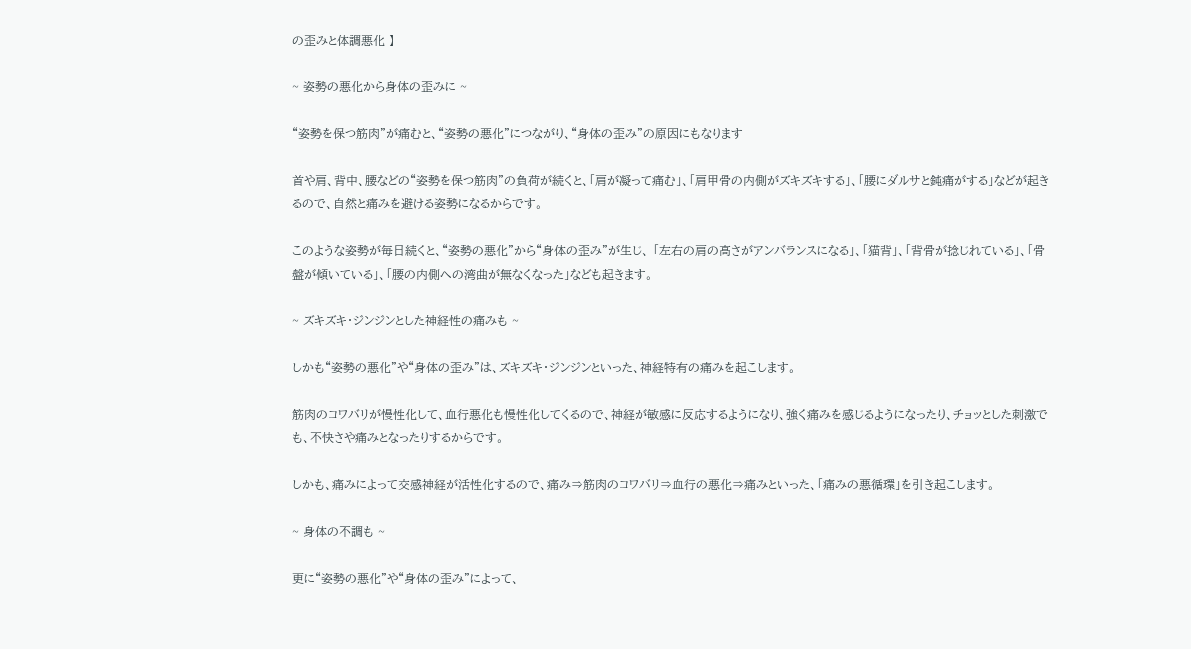の歪みと体調悪化 】

~ 姿勢の悪化から身体の歪みに ~

“姿勢を保つ筋肉”が痛むと、“姿勢の悪化”につながり、“身体の歪み”の原因にもなります

首や肩、背中、腰などの“姿勢を保つ筋肉”の負荷が続くと、「肩が凝って痛む」、「肩甲骨の内側がズキズキする」、「腰にダルサと鈍痛がする」などが起きるので、自然と痛みを避ける姿勢になるからです。

このような姿勢が毎日続くと、“姿勢の悪化”から“身体の歪み”が生じ、 「左右の肩の高さがアンバランスになる」、「猫背」、「背骨が捻じれている」、「骨盤が傾いている」、「腰の内側への湾曲が無なくなった」なども起きます。

~ ズキズキ・ジンジンとした神経性の痛みも ~

しかも“姿勢の悪化”や“身体の歪み”は、ズキズキ・ジンジンといった、神経特有の痛みを起こします。

筋肉のコワバリが慢性化して、血行悪化も慢性化してくるので、神経が敏感に反応するようになり、強く痛みを感じるようになったり、チョッとした刺激でも、不快さや痛みとなったりするからです。

しかも、痛みによって交感神経が活性化するので、痛み⇒筋肉のコワバリ⇒血行の悪化⇒痛みといった、「痛みの悪循環」を引き起こします。

~ 身体の不調も ~

更に“姿勢の悪化”や“身体の歪み”によって、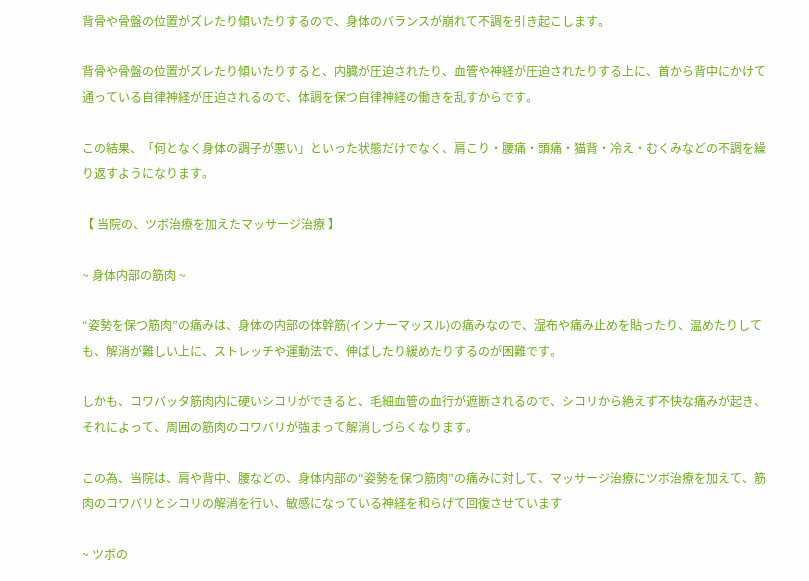背骨や骨盤の位置がズレたり傾いたりするので、身体のバランスが崩れて不調を引き起こします。

背骨や骨盤の位置がズレたり傾いたりすると、内臓が圧迫されたり、血管や神経が圧迫されたりする上に、首から背中にかけて通っている自律神経が圧迫されるので、体調を保つ自律神経の働きを乱すからです。

この結果、「何となく身体の調子が悪い」といった状態だけでなく、肩こり・腰痛・頭痛・猫背・冷え・むくみなどの不調を繰り返すようになります。

【 当院の、ツボ治療を加えたマッサージ治療 】

~ 身体内部の筋肉 ~

“姿勢を保つ筋肉”の痛みは、身体の内部の体幹筋(インナーマッスル)の痛みなので、湿布や痛み止めを貼ったり、温めたりしても、解消が難しい上に、ストレッチや運動法で、伸ばしたり緩めたりするのが困難です。

しかも、コワバッタ筋肉内に硬いシコリができると、毛細血管の血行が遮断されるので、シコリから絶えず不快な痛みが起き、それによって、周囲の筋肉のコワバリが強まって解消しづらくなります。

この為、当院は、肩や背中、腰などの、身体内部の“姿勢を保つ筋肉”の痛みに対して、マッサージ治療にツボ治療を加えて、筋肉のコワバリとシコリの解消を行い、敏感になっている神経を和らげて回復させています

~ ツボの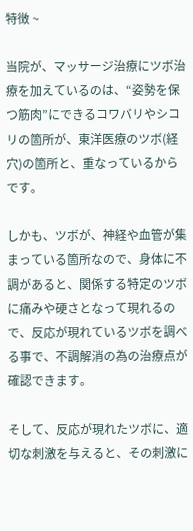特徴 ~

当院が、マッサージ治療にツボ治療を加えているのは、“姿勢を保つ筋肉”にできるコワバリやシコリの箇所が、東洋医療のツボ(経穴)の箇所と、重なっているからです。

しかも、ツボが、神経や血管が集まっている箇所なので、身体に不調があると、関係する特定のツボに痛みや硬さとなって現れるので、反応が現れているツボを調べる事で、不調解消の為の治療点が確認できます。

そして、反応が現れたツボに、適切な刺激を与えると、その刺激に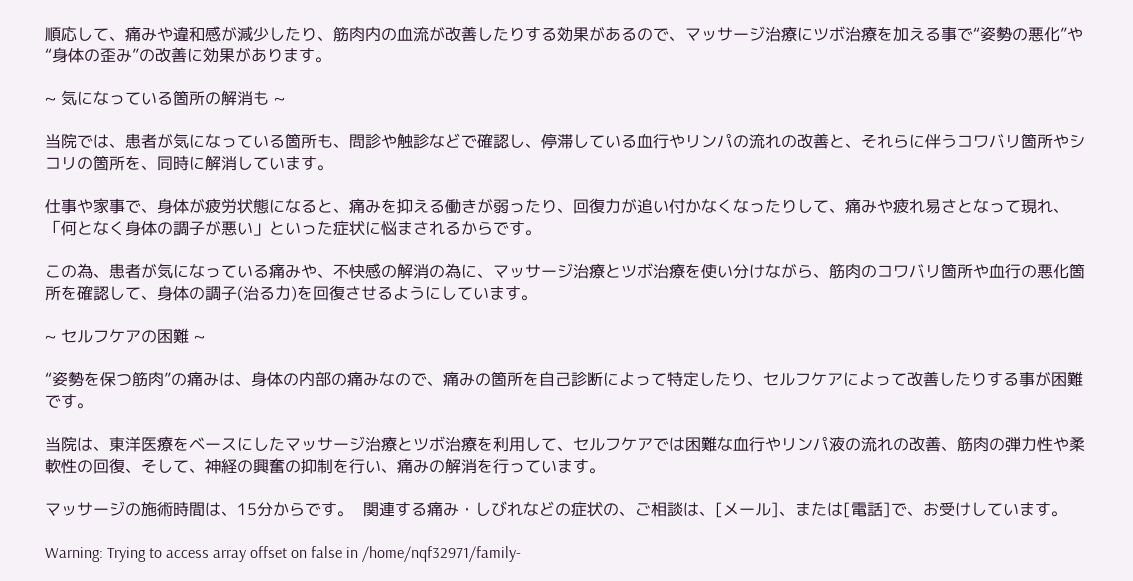順応して、痛みや違和感が減少したり、筋肉内の血流が改善したりする効果があるので、マッサージ治療にツボ治療を加える事で“姿勢の悪化”や“身体の歪み”の改善に効果があります。

~ 気になっている箇所の解消も ~

当院では、患者が気になっている箇所も、問診や触診などで確認し、停滞している血行やリンパの流れの改善と、それらに伴うコワバリ箇所やシコリの箇所を、同時に解消しています。

仕事や家事で、身体が疲労状態になると、痛みを抑える働きが弱ったり、回復力が追い付かなくなったりして、痛みや疲れ易さとなって現れ、「何となく身体の調子が悪い」といった症状に悩まされるからです。

この為、患者が気になっている痛みや、不快感の解消の為に、マッサージ治療とツボ治療を使い分けながら、筋肉のコワバリ箇所や血行の悪化箇所を確認して、身体の調子(治る力)を回復させるようにしています。

~ セルフケアの困難 ~

“姿勢を保つ筋肉”の痛みは、身体の内部の痛みなので、痛みの箇所を自己診断によって特定したり、セルフケアによって改善したりする事が困難です。

当院は、東洋医療をベースにしたマッサージ治療とツボ治療を利用して、セルフケアでは困難な血行やリンパ液の流れの改善、筋肉の弾力性や柔軟性の回復、そして、神経の興奮の抑制を行い、痛みの解消を行っています。

マッサージの施術時間は、15分からです。  関連する痛み・しびれなどの症状の、ご相談は、[メール]、または[電話]で、お受けしています。

Warning: Trying to access array offset on false in /home/nqf32971/family-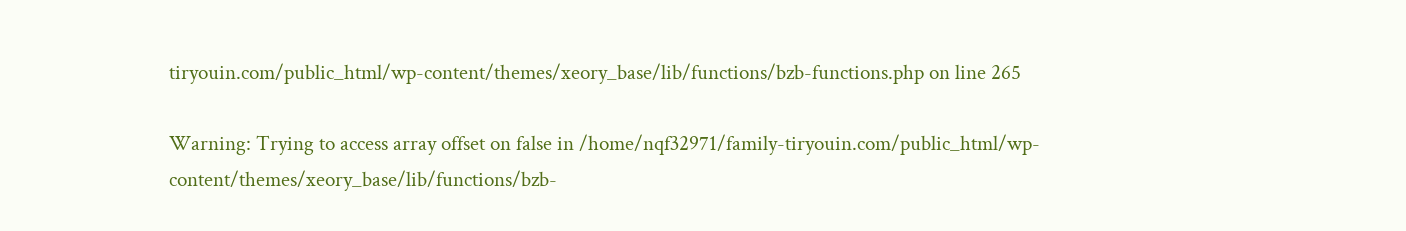tiryouin.com/public_html/wp-content/themes/xeory_base/lib/functions/bzb-functions.php on line 265

Warning: Trying to access array offset on false in /home/nqf32971/family-tiryouin.com/public_html/wp-content/themes/xeory_base/lib/functions/bzb-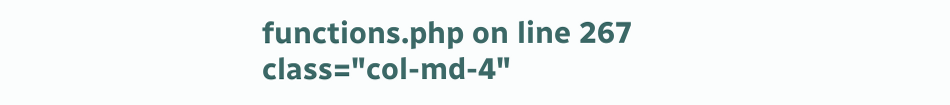functions.php on line 267
class="col-md-4"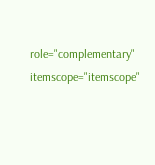role="complementary" itemscope="itemscope"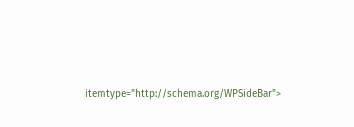itemtype="http://schema.org/WPSideBar">